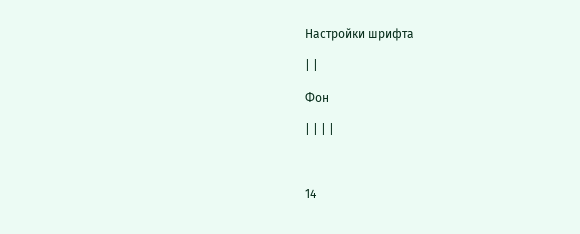Настройки шрифта

| |

Фон

| | | |



14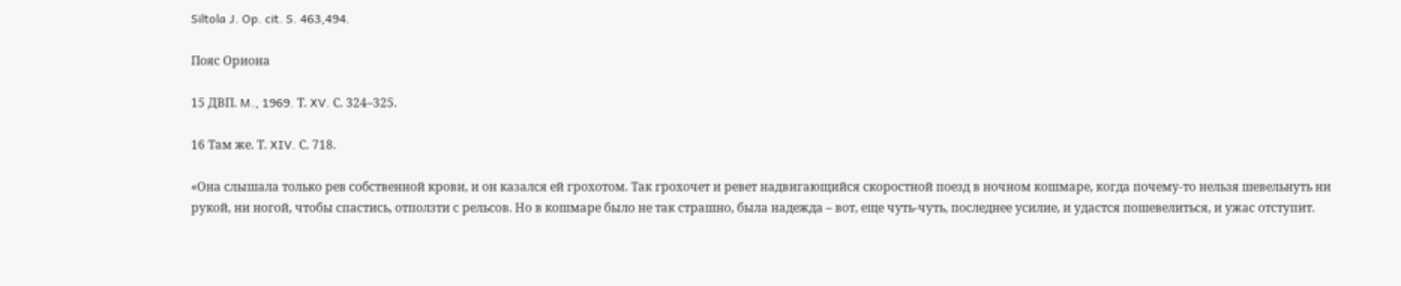Siltola J. Op. cit. S. 463,494.

Пояс Ориона

15 ДВП. M., 1969. Т. XV. С. 324–325.

16 Там же. Т. XIV. С. 718.

«Она слышала только рев собственной крови, и он казался ей грохотом. Так грохочет и ревет надвигающийся скоростной поезд в ночном кошмаре, когда почему-то нельзя шевельнуть ни рукой, ни ногой, чтобы спастись, отползти с рельсов. Но в кошмаре было не так страшно, была надежда – вот, еще чуть-чуть, последнее усилие, и удастся пошевелиться, и ужас отступит.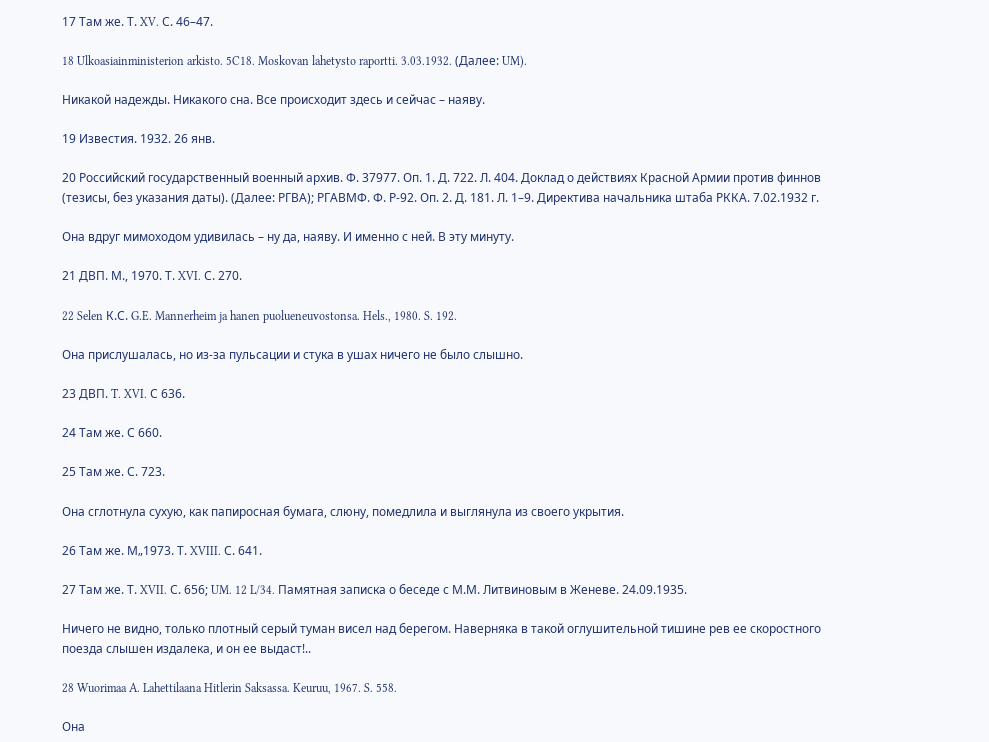17 Там же. Т. XV. С. 46–47.

18 Ulkoasiainministerion arkisto. 5C18. Moskovan lahetysto raportti. 3.03.1932. (Далее: UM).

Никакой надежды. Никакого сна. Все происходит здесь и сейчас – наяву.

19 Известия. 1932. 26 янв.

20 Российский государственный военный архив. Ф. 37977. Оп. 1. Д. 722. Л. 404. Доклад о действиях Красной Армии против финнов (тезисы, без указания даты). (Далее: РГВА); РГАВМФ. Ф. Р-92. Оп. 2. Д. 181. Л. 1–9. Директива начальника штаба РККА. 7.02.1932 г.

Она вдруг мимоходом удивилась – ну да, наяву. И именно с ней. В эту минуту.

21 ДВП. М., 1970. Т. XVI. С. 270.

22 Selen К.С. G.E. Mannerheim ja hanen puolueneuvostonsa. Hels., 1980. S. 192.

Она прислушалась, но из-за пульсации и стука в ушах ничего не было слышно.

23 ДВП. T. XVI. С 636.

24 Там же. С 660.

25 Там же. С. 723.

Она сглотнула сухую, как папиросная бумага, слюну, помедлила и выглянула из своего укрытия.

26 Там же. М„1973. Т. XVIII. С. 641.

27 Там же. Т. XVII. С. 656; UM. 12 L/34. Памятная записка о беседе с М.М. Литвиновым в Женеве. 24.09.1935.

Ничего не видно, только плотный серый туман висел над берегом. Наверняка в такой оглушительной тишине рев ее скоростного поезда слышен издалека, и он ее выдаст!..

28 Wuorimaa A. Lahettilaana Hitlerin Saksassa. Keuruu, 1967. S. 558.

Она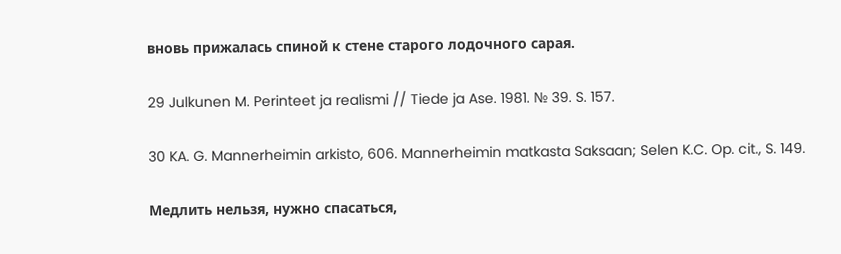вновь прижалась спиной к стене старого лодочного сарая.

29 Julkunen M. Perinteet ja realismi // Tiede ja Ase. 1981. № 39. S. 157.

30 KA. G. Mannerheimin arkisto, 606. Mannerheimin matkasta Saksaan; Selen K.C. Op. cit., S. 149.

Медлить нельзя, нужно спасаться,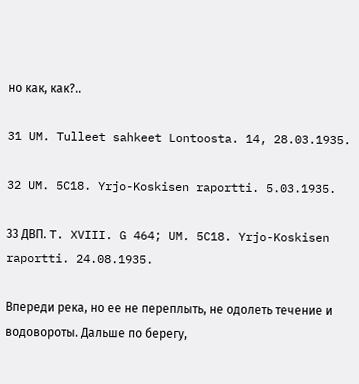но как, как?..

31 UM. Tulleet sahkeet Lontoosta. 14, 28.03.1935.

32 UM. 5C18. Yrjo-Koskisen raportti. 5.03.1935.

33 ДВП. T. XVIII. G 464; UM. 5C18. Yrjo-Koskisen raportti. 24.08.1935.

Впереди река, но ее не переплыть, не одолеть течение и водовороты. Дальше по берегу,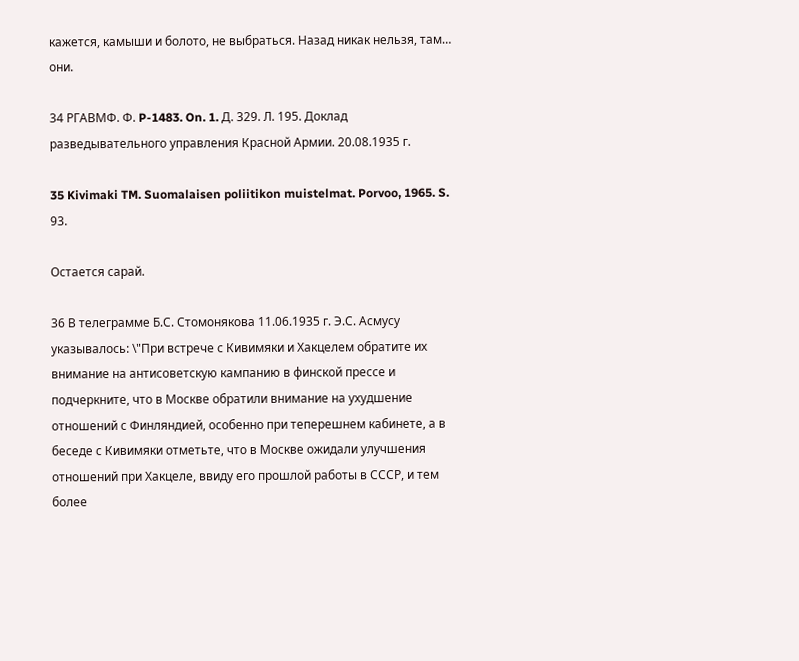кажется, камыши и болото, не выбраться. Назад никак нельзя, там… они.

34 РГАВМФ. Ф. P-1483. On. 1. Д. 329. Л. 195. Доклад разведывательного управления Красной Армии. 20.08.1935 г.

35 Kivimaki TM. Suomalaisen poliitikon muistelmat. Porvoo, 1965. S. 93.

Остается сарай.

36 В телеграмме Б.С. Стомонякова 11.06.1935 г. Э.С. Асмусу указывалось: \"При встрече с Кивимяки и Хакцелем обратите их внимание на антисоветскую кампанию в финской прессе и подчеркните, что в Москве обратили внимание на ухудшение отношений с Финляндией, особенно при теперешнем кабинете, а в беседе с Кивимяки отметьте, что в Москве ожидали улучшения отношений при Хакцеле, ввиду его прошлой работы в СССР, и тем более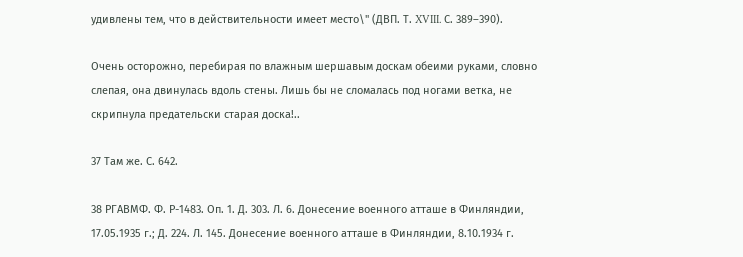удивлены тем, что в действительности имеет место\" (ДВП. Т. XVIII. С. 389–390).

Очень осторожно, перебирая по влажным шершавым доскам обеими руками, словно слепая, она двинулась вдоль стены. Лишь бы не сломалась под ногами ветка, не скрипнула предательски старая доска!..

37 Там же. С. 642.

38 РГАВМФ. Ф. Р-1483. Оп. 1. Д. 303. Л. 6. Донесение военного атташе в Финляндии, 17.05.1935 г.; Д. 224. Л. 145. Донесение военного атташе в Финляндии, 8.10.1934 г.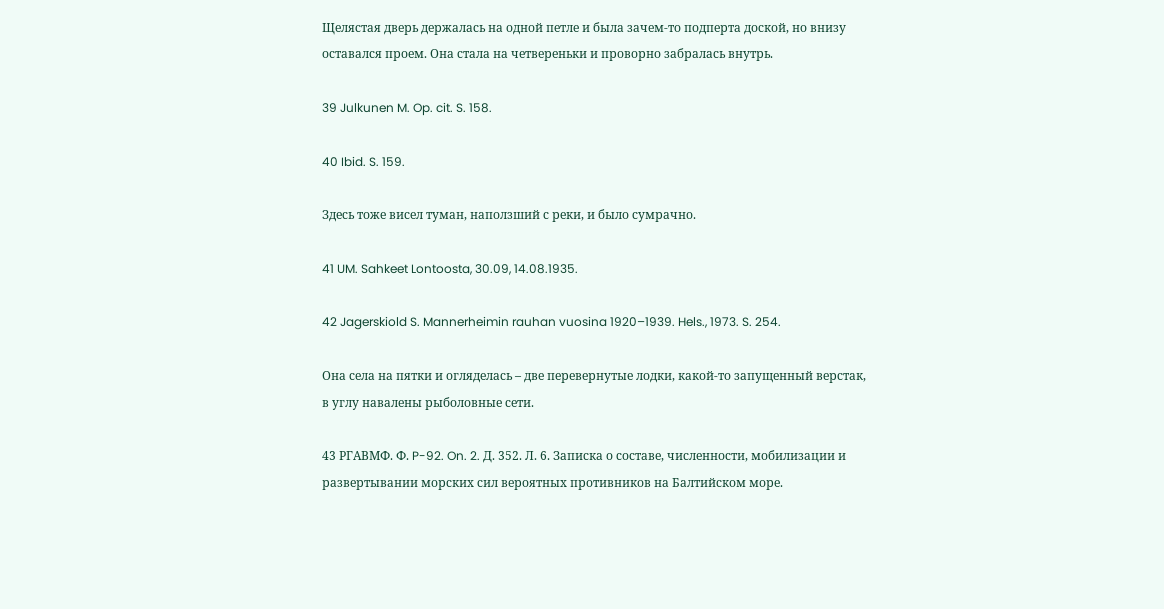Щелястая дверь держалась на одной петле и была зачем-то подперта доской, но внизу оставался проем. Она стала на четвереньки и проворно забралась внутрь.

39 Julkunen M. Op. cit. S. 158.

40 Ibid. S. 159.

Здесь тоже висел туман, наползший с реки, и было сумрачно.

41 UM. Sahkeet Lontoosta, 30.09, 14.08.1935.

42 Jagerskiold S. Mannerheimin rauhan vuosina 1920–1939. Hels., 1973. S. 254.

Она села на пятки и огляделась – две перевернутые лодки, какой-то запущенный верстак, в углу навалены рыболовные сети.

43 РГАВМФ. Ф. P-92. On. 2. Д. 352. Л. 6. Записка о составе, численности, мобилизации и развертывании морских сил вероятных противников на Балтийском море.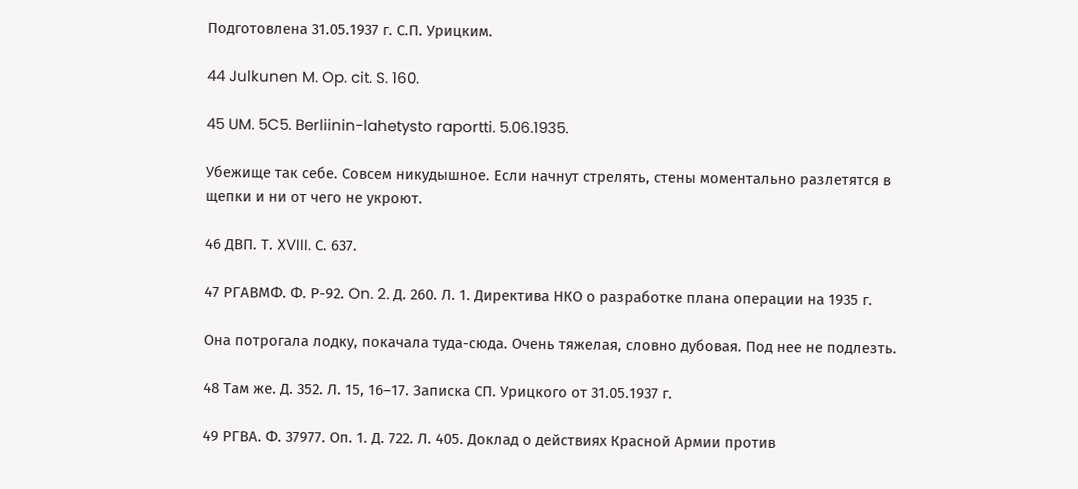Подготовлена 31.05.1937 г. С.П. Урицким.

44 Julkunen M. Op. cit. S. 160.

45 UM. 5C5. Berliinin-lahetysto raportti. 5.06.1935.

Убежище так себе. Совсем никудышное. Если начнут стрелять, стены моментально разлетятся в щепки и ни от чего не укроют.

46 ДВП. Т. XVIII. С. 637.

47 РГАВМФ. Ф. Р-92. On. 2. Д. 260. Л. 1. Директива НКО о разработке плана операции на 1935 г.

Она потрогала лодку, покачала туда-сюда. Очень тяжелая, словно дубовая. Под нее не подлезть.

48 Там же. Д. 352. Л. 15, 16–17. Записка СП. Урицкого от 31.05.1937 г.

49 РГВА. Ф. 37977. Оп. 1. Д. 722. Л. 405. Доклад о действиях Красной Армии против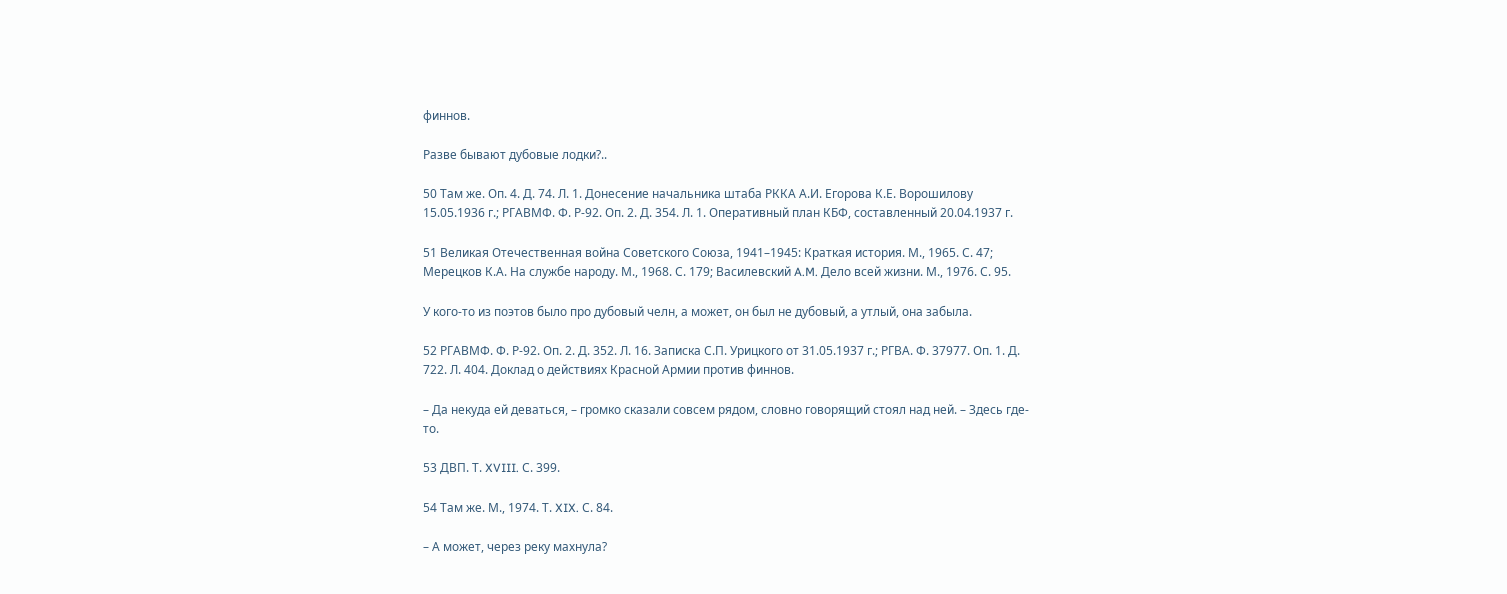финнов.

Разве бывают дубовые лодки?..

50 Там же. Оп. 4. Д. 74. Л. 1. Донесение начальника штаба РККА А.И. Егорова К.Е. Ворошилову 15.05.1936 г.; РГАВМФ. Ф. Р-92. Оп. 2. Д. 354. Л. 1. Оперативный план КБФ, составленный 20.04.1937 г.

51 Великая Отечественная война Советского Союза, 1941–1945: Краткая история. М., 1965. С. 47; Мерецков К.А. На службе народу. М., 1968. С. 179; Василевский A.M. Дело всей жизни. М., 1976. С. 95.

У кого-то из поэтов было про дубовый челн, а может, он был не дубовый, а утлый, она забыла.

52 РГАВМФ. Ф. Р-92. Оп. 2. Д. 352. Л. 16. Записка С.П. Урицкого от 31.05.1937 г.; РГВА. Ф. 37977. Оп. 1. Д. 722. Л. 404. Доклад о действиях Красной Армии против финнов.

– Да некуда ей деваться, – громко сказали совсем рядом, словно говорящий стоял над ней. – Здесь где-то.

53 ДВП. Т. XVIII. С. 399.

54 Там же. М., 1974. Т. XIX. С. 84.

– А может, через реку махнула?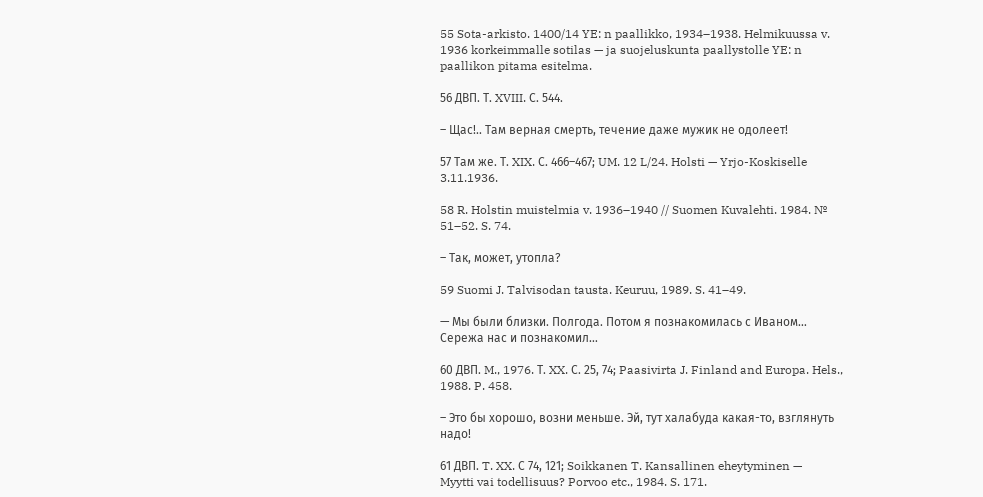55 Sota-arkisto. 1400/14 YE: n paallikko, 1934–1938. Helmikuussa v. 1936 korkeimmalle sotilas — ja suojeluskunta paallystolle YE: n paallikon pitama esitelma.

56 ДВП. Т. XVIII. С. 544.

– Щас!.. Там верная смерть, течение даже мужик не одолеет!

57 Там же. Т. XIX. С. 466–467; UM. 12 L/24. Holsti — Yrjo-Koskiselle 3.11.1936.

58 R. Holstin muistelmia v. 1936–1940 // Suomen Kuvalehti. 1984. № 51–52. S. 74.

– Так, может, утопла?

59 Suomi J. Talvisodan tausta. Keuruu, 1989. S. 41–49.

— Мы были близки. Полгода. Потом я познакомилась с Иваном… Сережа нас и познакомил…

60 ДВП. M., 1976. Т. XX. С. 25, 74; Paasivirta J. Finland and Europa. Hels., 1988. P. 458.

– Это бы хорошо, возни меньше. Эй, тут халабуда какая-то, взглянуть надо!

61 ДВП. T. XX. С 74, 121; Soikkanen T. Kansallinen eheytyminen — Myytti vai todellisuus? Porvoo etc., 1984. S. 171.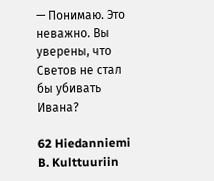— Понимаю. Это неважно. Вы уверены, что Светов не стал бы убивать Ивана?

62 Hiedanniemi B. Kulttuuriin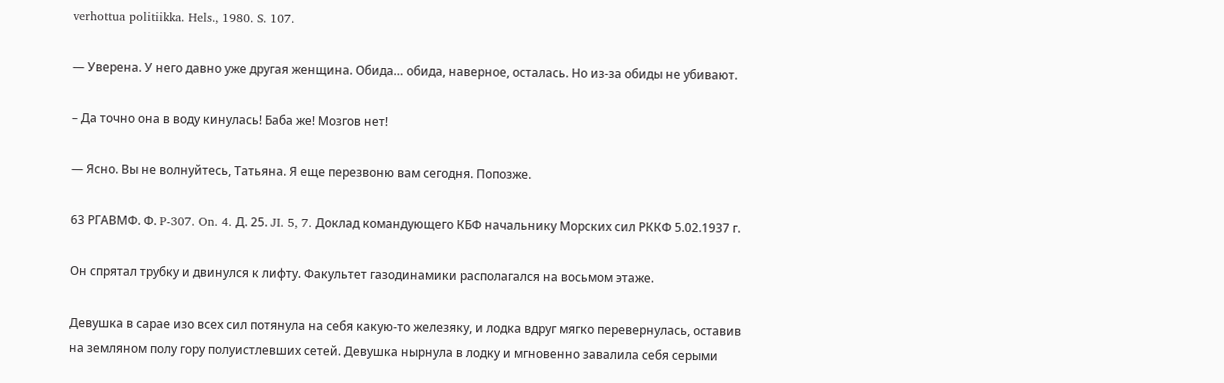verhottua politiikka. Hels., 1980. S. 107.

— Уверена. У него давно уже другая женщина. Обида… обида, наверное, осталась. Но из-за обиды не убивают.

– Да точно она в воду кинулась! Баба же! Мозгов нет!

— Ясно. Вы не волнуйтесь, Татьяна. Я еще перезвоню вам сегодня. Попозже.

63 РГАВМФ. Ф. P-307. On. 4. Д. 25. JI. 5, 7. Доклад командующего КБФ начальнику Морских сил РККФ 5.02.1937 г.

Он спрятал трубку и двинулся к лифту. Факультет газодинамики располагался на восьмом этаже.

Девушка в сарае изо всех сил потянула на себя какую-то железяку, и лодка вдруг мягко перевернулась, оставив на земляном полу гору полуистлевших сетей. Девушка нырнула в лодку и мгновенно завалила себя серыми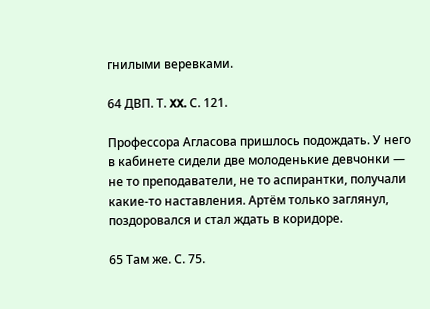гнилыми веревками.

64 ДВП. Т. XX. С. 121.

Профессора Агласова пришлось подождать. У него в кабинете сидели две молоденькие девчонки — не то преподаватели, не то аспирантки, получали какие-то наставления. Артём только заглянул, поздоровался и стал ждать в коридоре.

65 Там же. С. 75.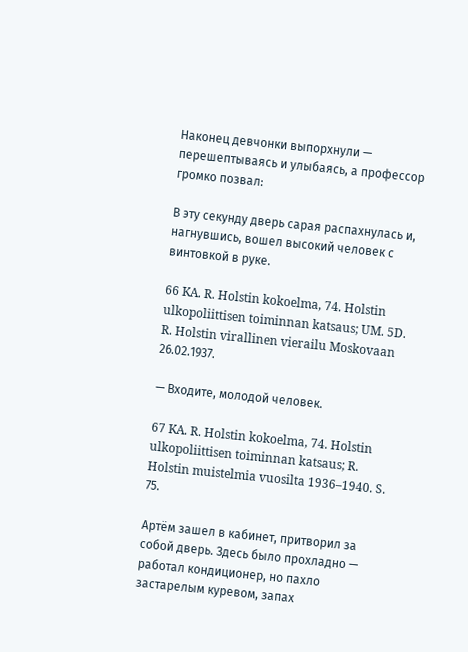Наконец девчонки выпорхнули — перешептываясь и улыбаясь, а профессор громко позвал:

В эту секунду дверь сарая распахнулась и, нагнувшись, вошел высокий человек с винтовкой в руке.

66 KA. R. Holstin kokoelma, 74. Holstin ulkopoliittisen toiminnan katsaus; UM. 5D. R. Holstin virallinen vierailu Moskovaan 26.02.1937.

— Входите, молодой человек.

67 KA. R. Holstin kokoelma, 74. Holstin ulkopoliittisen toiminnan katsaus; R. Holstin muistelmia vuosilta 1936–1940. S. 75.

Артём зашел в кабинет, притворил за собой дверь. Здесь было прохладно — работал кондиционер, но пахло застарелым куревом, запах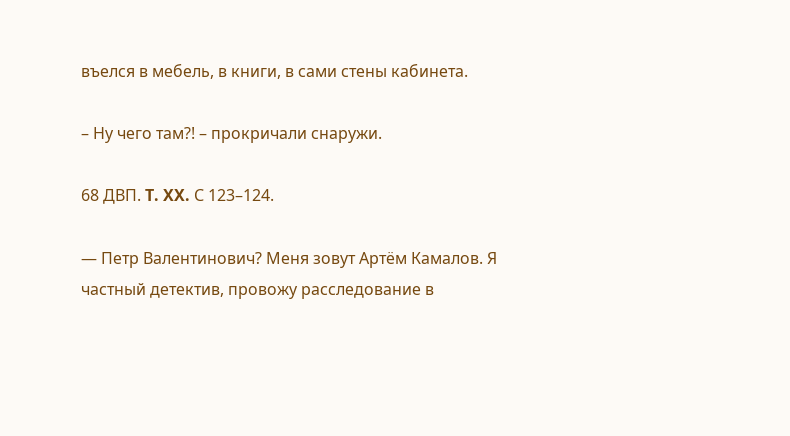въелся в мебель, в книги, в сами стены кабинета.

– Ну чего там?! – прокричали снаружи.

68 ДВП. T. XX. С 123–124.

— Петр Валентинович? Меня зовут Артём Камалов. Я частный детектив, провожу расследование в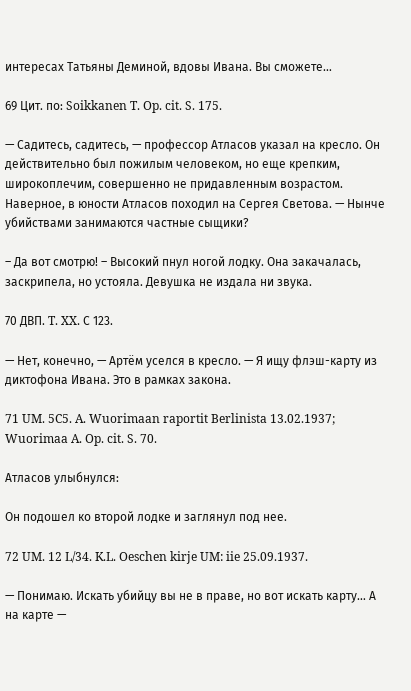интересах Татьяны Деминой, вдовы Ивана. Вы сможете…

69 Цит. по: Soikkanen T. Op. cit. S. 175.

— Садитесь, садитесь, — профессор Атласов указал на кресло. Он действительно был пожилым человеком, но еще крепким, широкоплечим, совершенно не придавленным возрастом. Наверное, в юности Атласов походил на Сергея Светова. — Нынче убийствами занимаются частные сыщики?

– Да вот смотрю! – Высокий пнул ногой лодку. Она закачалась, заскрипела, но устояла. Девушка не издала ни звука.

70 ДВП. T. XX. С 123.

— Нет, конечно, — Артём уселся в кресло. — Я ищу флэш-карту из диктофона Ивана. Это в рамках закона.

71 UM. 5C5. A. Wuorimaan raportit Berlinista 13.02.1937; Wuorimaa A. Op. cit. S. 70.

Атласов улыбнулся:

Он подошел ко второй лодке и заглянул под нее.

72 UM. 12 L/34. K.L. Oeschen kirje UM: iie 25.09.1937.

— Понимаю. Искать убийцу вы не в праве, но вот искать карту… А на карте —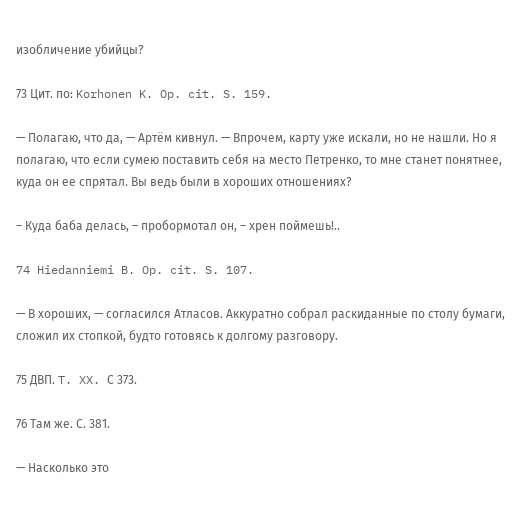изобличение убийцы?

73 Цит. по: Korhonen K. Op. cit. S. 159.

— Полагаю, что да, — Артём кивнул. — Впрочем, карту уже искали, но не нашли. Но я полагаю, что если сумею поставить себя на место Петренко, то мне станет понятнее, куда он ее спрятал. Вы ведь были в хороших отношениях?

– Куда баба делась, – пробормотал он, – хрен поймешь!..

74 Hiedanniemi B. Op. cit. S. 107.

— В хороших, — согласился Атласов. Аккуратно собрал раскиданные по столу бумаги, сложил их стопкой, будто готовясь к долгому разговору.

75 ДВП. T. XX. С 373.

76 Там же. С. 381.

— Насколько это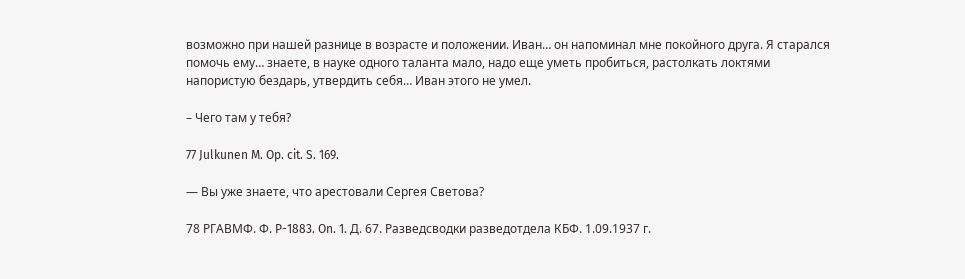возможно при нашей разнице в возрасте и положении. Иван… он напоминал мне покойного друга. Я старался помочь ему… знаете, в науке одного таланта мало, надо еще уметь пробиться, растолкать локтями напористую бездарь, утвердить себя… Иван этого не умел.

– Чего там у тебя?

77 Julkunen M. Op. cit. S. 169.

— Вы уже знаете, что арестовали Сергея Светова?

78 РГАВМФ. Ф. P-1883. On. 1. Д. 67. Разведсводки разведотдела КБФ. 1.09.1937 г.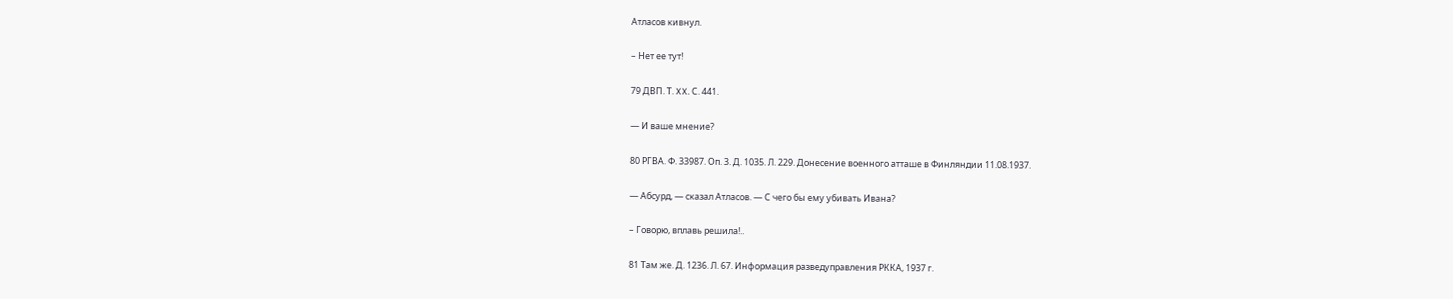Атласов кивнул.

– Нет ее тут!

79 ДВП. Т. XX. С. 441.

— И ваше мнение?

80 РГВА. Ф. 33987. Оп. 3. Д. 1035. Л. 229. Донесение военного атташе в Финляндии 11.08.1937.

— Абсурд, — сказал Атласов. — С чего бы ему убивать Ивана?

– Говорю, вплавь решила!..

81 Там же. Д. 1236. Л. 67. Информация разведуправления РККА, 1937 г.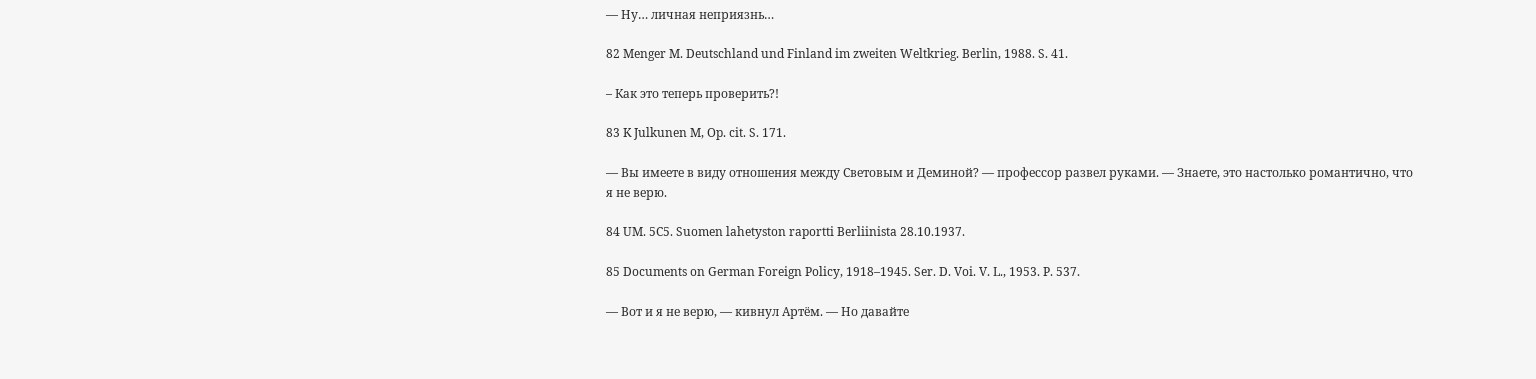— Ну… личная неприязнь…

82 Menger M. Deutschland und Finland im zweiten Weltkrieg. Berlin, 1988. S. 41.

– Как это теперь проверить?!

83 K Julkunen M, Op. cit. S. 171.

— Вы имеете в виду отношения между Световым и Деминой? — профессор развел руками. — Знаете, это настолько романтично, что я не верю.

84 UM. 5C5. Suomen lahetyston raportti Berliinista 28.10.1937.

85 Documents on German Foreign Policy, 1918–1945. Ser. D. Voi. V. L., 1953. P. 537.

— Вот и я не верю, — кивнул Артём. — Но давайте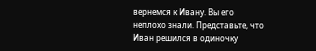вернемся к Ивану. Вы его неплохо знали. Представьте, что Иван решился в одиночку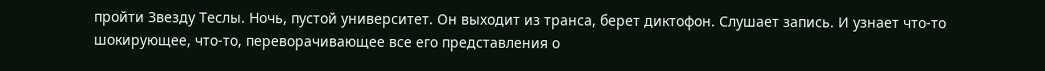пройти Звезду Теслы. Ночь, пустой университет. Он выходит из транса, берет диктофон. Слушает запись. И узнает что-то шокирующее, что-то, переворачивающее все его представления о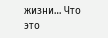жизни… Что это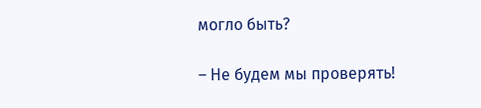могло быть?

– Не будем мы проверять!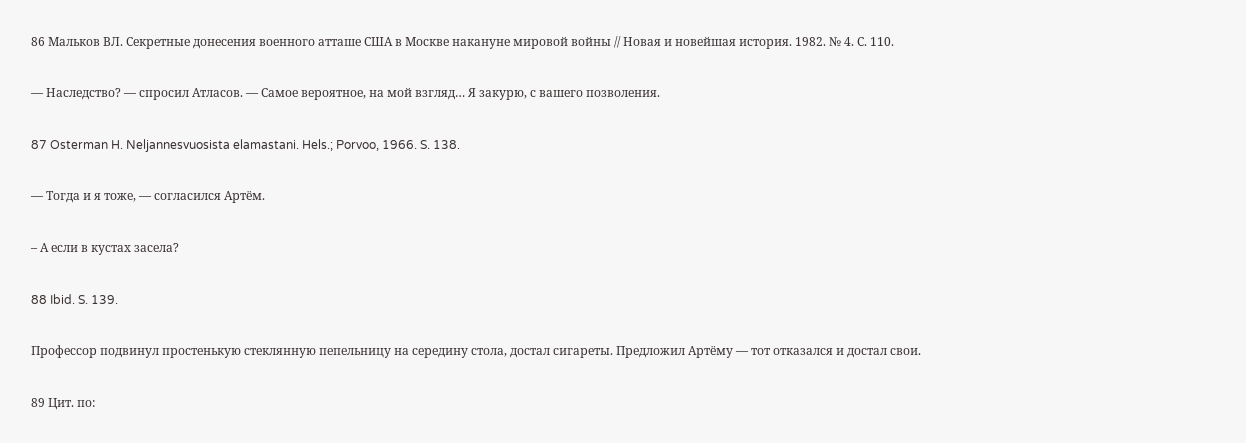86 Мальков ВЛ. Секретные донесения военного атташе США в Москве накануне мировой войны // Новая и новейшая история. 1982. № 4. С. 110.

— Наследство? — спросил Атласов. — Самое вероятное, на мой взгляд… Я закурю, с вашего позволения.

87 Osterman H. Neljannesvuosista elamastani. Hels.; Porvoo, 1966. S. 138.

— Тогда и я тоже, — согласился Артём.

– А если в кустах засела?

88 Ibid. S. 139.

Профессор подвинул простенькую стеклянную пепельницу на середину стола, достал сигареты. Предложил Артёму — тот отказался и достал свои.

89 Цит. по: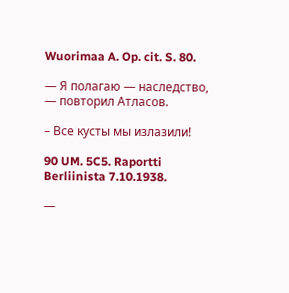Wuorimaa A. Op. cit. S. 80.

— Я полагаю — наследство, — повторил Атласов.

– Все кусты мы излазили!

90 UM. 5C5. Raportti Berliinista 7.10.1938.

—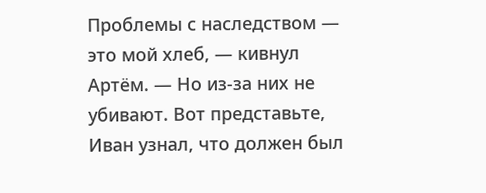Проблемы с наследством — это мой хлеб, — кивнул Артём. — Но из-за них не убивают. Вот представьте, Иван узнал, что должен был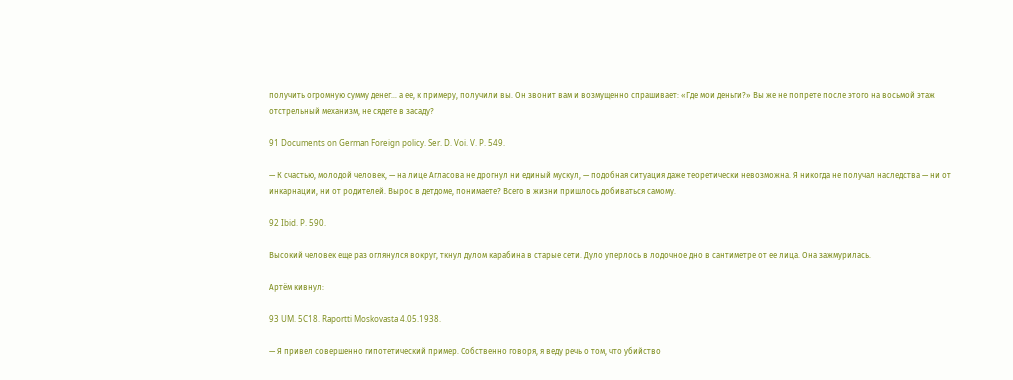получить огромную сумму денег… а ее, к примеру, получили вы. Он звонит вам и возмущенно спрашивает: «Где мои деньги?» Вы же не попрете после этого на восьмой этаж отстрельный механизм, не сядете в засаду?

91 Documents on German Foreign policy. Ser. D. Voi. V. P. 549.

— К счастью, молодой человек, — на лице Агласова не дрогнул ни единый мускул, — подобная ситуация даже теоретически невозможна. Я никогда не получал наследства — ни от инкарнации, ни от родителей. Вырос в детдоме, понимаете? Всего в жизни пришлось добиваться самому.

92 Ibid. P. 590.

Высокий человек еще раз оглянулся вокруг, ткнул дулом карабина в старые сети. Дуло уперлось в лодочное дно в сантиметре от ее лица. Она зажмурилась.

Артём кивнул:

93 UM. 5C18. Raportti Moskovasta 4.05.1938.

— Я привел совершенно гипотетический пример. Собственно говоря, я веду речь о том, что убийство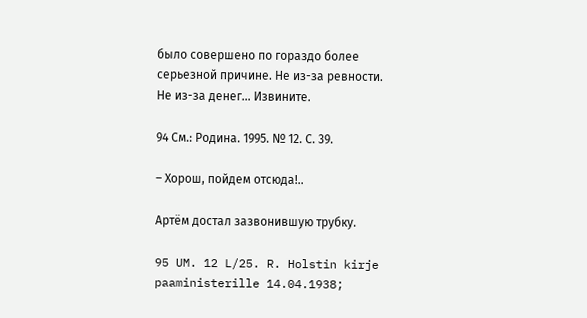было совершено по гораздо более серьезной причине. Не из-за ревности. Не из-за денег… Извините.

94 См.: Родина. 1995. № 12. С. 39.

– Хорош, пойдем отсюда!..

Артём достал зазвонившую трубку.

95 UM. 12 L/25. R. Holstin kirje paaministerille 14.04.1938;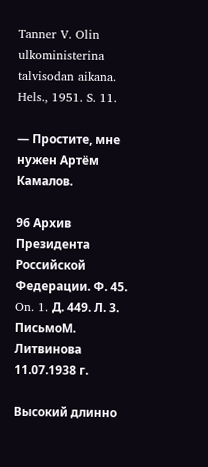Tanner V. Olin ulkoministerina talvisodan aikana. Hels., 1951. S. 11.

— Простите, мне нужен Артём Камалов.

96 Архив Президента Российской Федерации. Ф. 45. On. 1. Д. 449. Л. 3. ПисьмоМ. Литвинова 11.07.1938 г.

Высокий длинно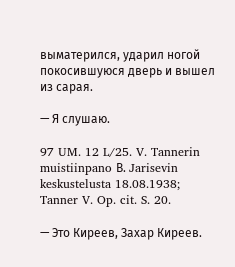выматерился, ударил ногой покосившуюся дверь и вышел из сарая.

— Я слушаю.

97 UM. 12 L/25. V. Tannerin muistiinpano В. Jarisevin keskustelusta 18.08.1938; Tanner V. Op. cit. S. 20.

— Это Киреев, Захар Киреев.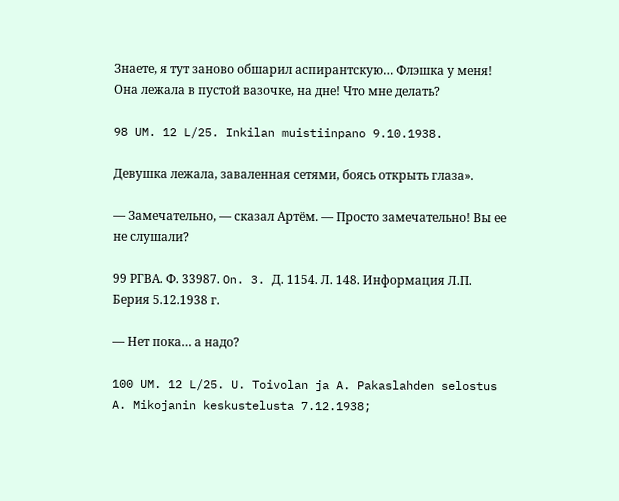Знаете, я тут заново обшарил аспирантскую… Флэшка у меня! Она лежала в пустой вазочке, на дне! Что мне делать?

98 UM. 12 L/25. Inkilan muistiinpano 9.10.1938.

Девушка лежала, заваленная сетями, боясь открыть глаза».

— Замечательно, — сказал Артём. — Просто замечательно! Вы ее не слушали?

99 РГВА. Ф. 33987. On. 3. Д. 1154. Л. 148. Информация Л.П. Берия 5.12.1938 г.

— Нет пока… а надо?

100 UM. 12 L/25. U. Toivolan ja A. Pakaslahden selostus A. Mikojanin keskustelusta 7.12.1938;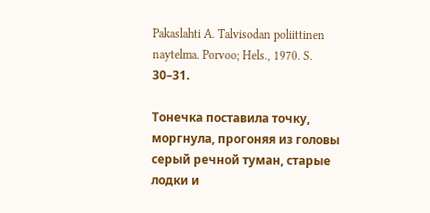Pakaslahti A. Talvisodan poliittinen naytelma. Porvoo; Hels., 1970. S. 30–31.

Тонечка поставила точку, моргнула, прогоняя из головы серый речной туман, старые лодки и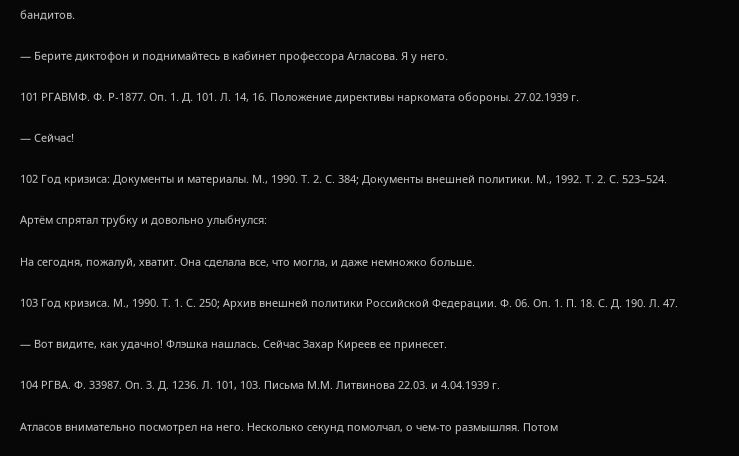бандитов.

— Берите диктофон и поднимайтесь в кабинет профессора Агласова. Я у него.

101 РГАВМФ. Ф. Р-1877. Оп. 1. Д. 101. Л. 14, 16. Положение директивы наркомата обороны. 27.02.1939 г.

— Сейчас!

102 Год кризиса: Документы и материалы. М., 1990. Т. 2. С. 384; Документы внешней политики. М., 1992. Т. 2. С. 523–524.

Артём спрятал трубку и довольно улыбнулся:

На сегодня, пожалуй, хватит. Она сделала все, что могла, и даже немножко больше.

103 Год кризиса. М., 1990. Т. 1. С. 250; Архив внешней политики Российской Федерации. Ф. 06. Оп. 1. П. 18. С. Д. 190. Л. 47.

— Вот видите, как удачно! Флэшка нашлась. Сейчас Захар Киреев ее принесет.

104 РГВА. Ф. 33987. Оп. 3. Д. 1236. Л. 101, 103. Письма М.М. Литвинова 22.03. и 4.04.1939 г.

Атласов внимательно посмотрел на него. Несколько секунд помолчал, о чем-то размышляя. Потом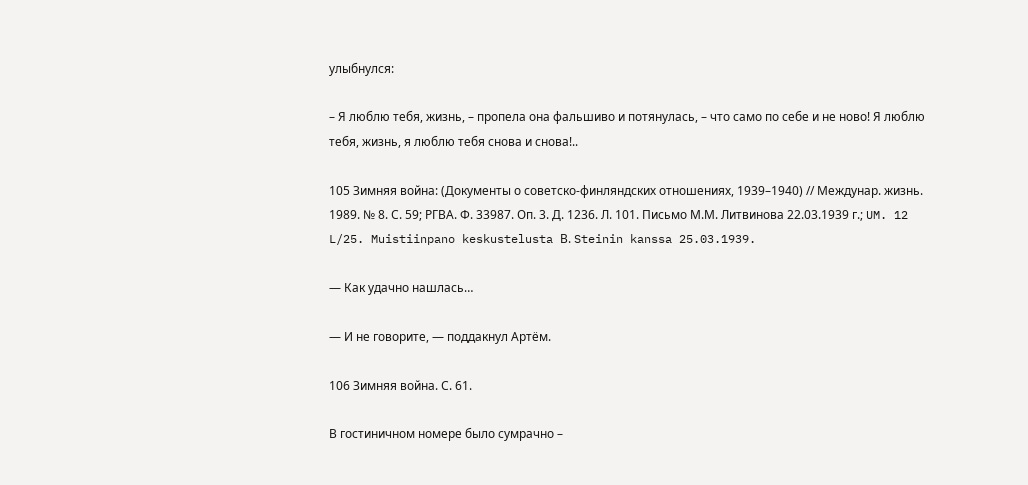улыбнулся:

– Я люблю тебя, жизнь, – пропела она фальшиво и потянулась, – что само по себе и не ново! Я люблю тебя, жизнь, я люблю тебя снова и снова!..

105 Зимняя война: (Документы о советско-финляндских отношениях, 1939–1940) // Междунар. жизнь. 1989. № 8. С. 59; РГВА. Ф. 33987. Оп. 3. Д. 1236. Л. 101. Письмо М.М. Литвинова 22.03.1939 г.; UM. 12 L/25. Muistiinpano keskustelusta В. Steinin kanssa 25.03.1939.

— Как удачно нашлась…

— И не говорите, — поддакнул Артём.

106 Зимняя война. С. 61.

В гостиничном номере было сумрачно –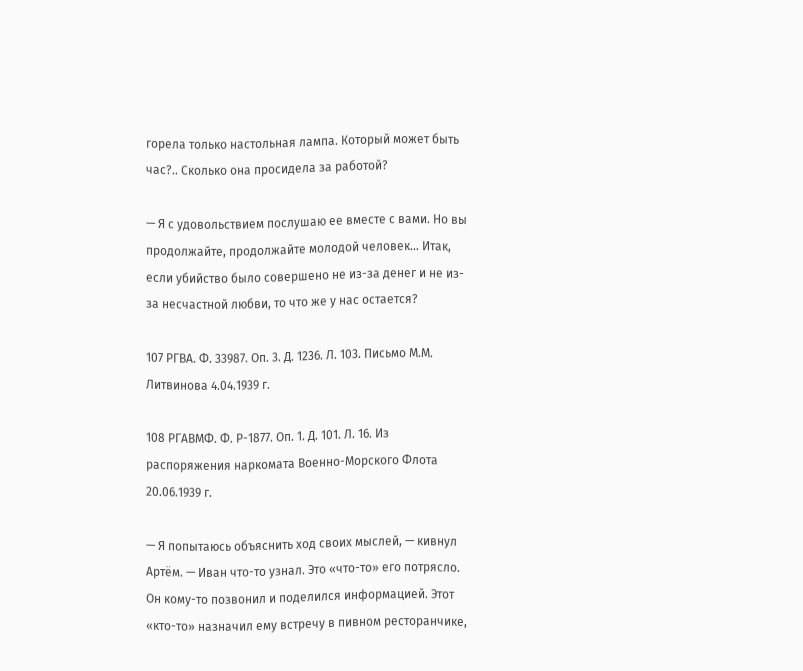горела только настольная лампа. Который может быть час?.. Сколько она просидела за работой?

— Я с удовольствием послушаю ее вместе с вами. Но вы продолжайте, продолжайте молодой человек… Итак, если убийство было совершено не из-за денег и не из-за несчастной любви, то что же у нас остается?

107 РГВА. Ф. 33987. Оп. 3. Д. 1236. Л. 103. Письмо М.М. Литвинова 4.04.1939 г.

108 РГАВМФ. Ф. Р-1877. Оп. 1. Д. 101. Л. 16. Из распоряжения наркомата Военно-Морского Флота 20.06.1939 г.

— Я попытаюсь объяснить ход своих мыслей, — кивнул Артём. — Иван что-то узнал. Это «что-то» его потрясло. Он кому-то позвонил и поделился информацией. Этот «кто-то» назначил ему встречу в пивном ресторанчике,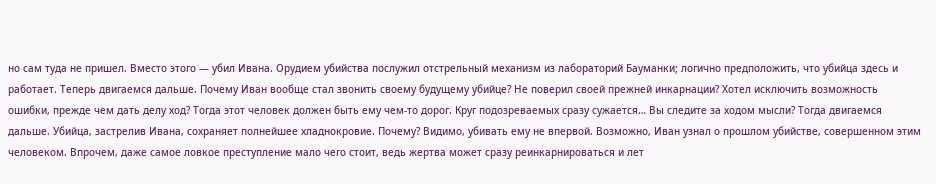но сам туда не пришел. Вместо этого — убил Ивана. Орудием убийства послужил отстрельный механизм из лабораторий Бауманки; логично предположить, что убийца здесь и работает. Теперь двигаемся дальше. Почему Иван вообще стал звонить своему будущему убийце? Не поверил своей прежней инкарнации? Хотел исключить возможность ошибки, прежде чем дать делу ход? Тогда этот человек должен быть ему чем-то дорог. Круг подозреваемых сразу сужается… Вы следите за ходом мысли? Тогда двигаемся дальше. Убийца, застрелив Ивана, сохраняет полнейшее хладнокровие. Почему? Видимо, убивать ему не впервой. Возможно, Иван узнал о прошлом убийстве, совершенном этим человеком. Впрочем, даже самое ловкое преступление мало чего стоит, ведь жертва может сразу реинкарнироваться и лет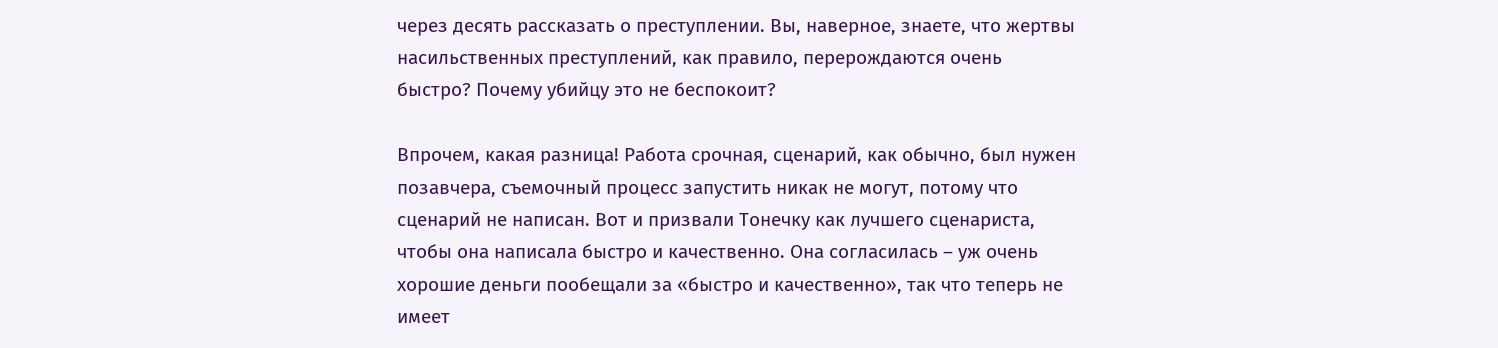через десять рассказать о преступлении. Вы, наверное, знаете, что жертвы насильственных преступлений, как правило, перерождаются очень быстро? Почему убийцу это не беспокоит?

Впрочем, какая разница! Работа срочная, сценарий, как обычно, был нужен позавчера, съемочный процесс запустить никак не могут, потому что сценарий не написан. Вот и призвали Тонечку как лучшего сценариста, чтобы она написала быстро и качественно. Она согласилась – уж очень хорошие деньги пообещали за «быстро и качественно», так что теперь не имеет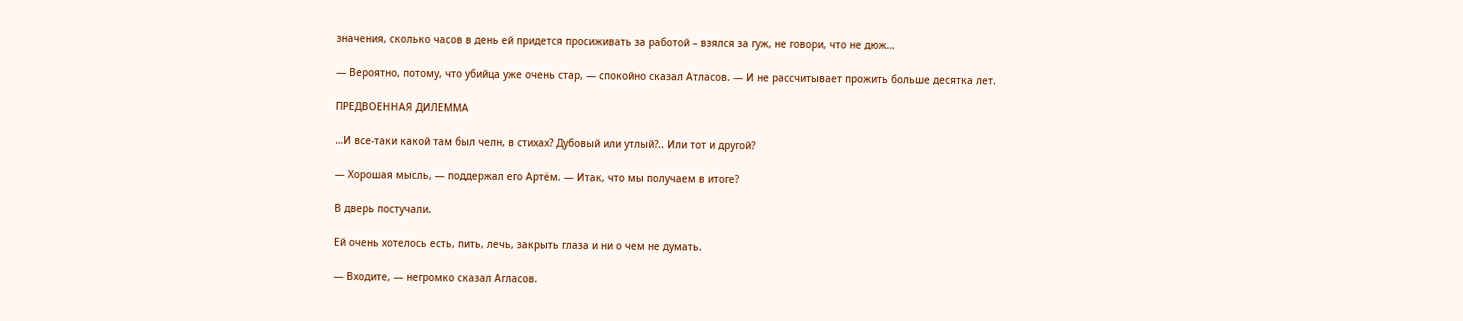значения, сколько часов в день ей придется просиживать за работой – взялся за гуж, не говори, что не дюж…

— Вероятно, потому, что убийца уже очень стар, — спокойно сказал Атласов. — И не рассчитывает прожить больше десятка лет.

ПРЕДВОЕННАЯ ДИЛЕММА

…И все-таки какой там был челн, в стихах? Дубовый или утлый?.. Или тот и другой?

— Хорошая мысль, — поддержал его Артём. — Итак, что мы получаем в итоге?

В дверь постучали.

Ей очень хотелось есть, пить, лечь, закрыть глаза и ни о чем не думать.

— Входите, — негромко сказал Агласов.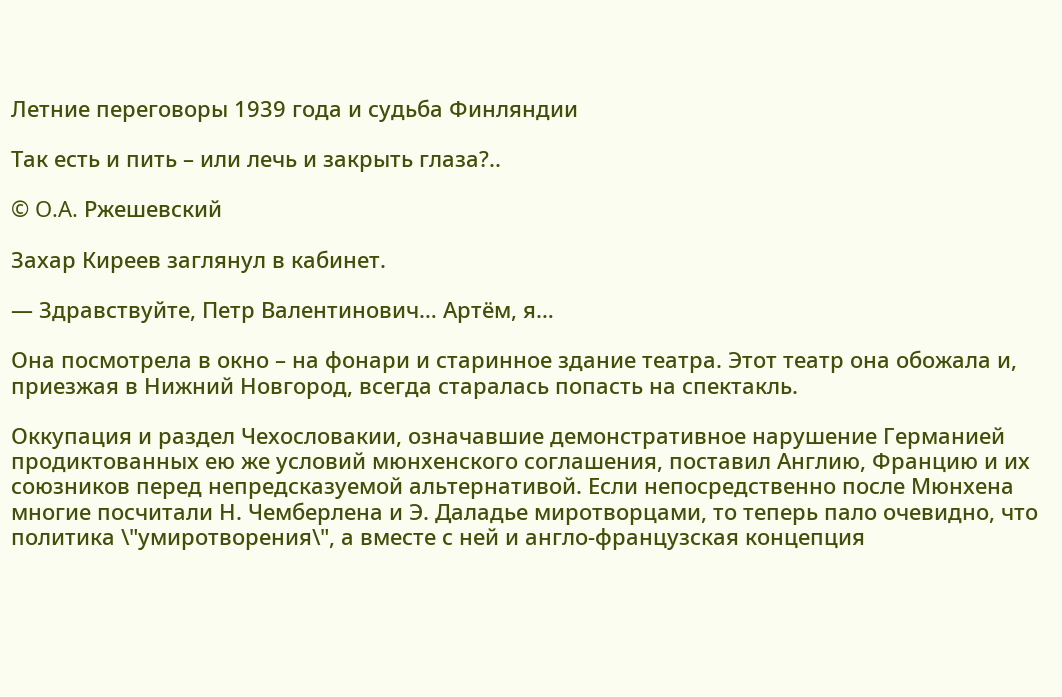Летние переговоры 1939 года и судьба Финляндии

Так есть и пить – или лечь и закрыть глаза?..

© O.A. Ржешевский

Захар Киреев заглянул в кабинет.

— Здравствуйте, Петр Валентинович… Артём, я…

Она посмотрела в окно – на фонари и старинное здание театра. Этот театр она обожала и, приезжая в Нижний Новгород, всегда старалась попасть на спектакль.

Оккупация и раздел Чехословакии, означавшие демонстративное нарушение Германией продиктованных ею же условий мюнхенского соглашения, поставил Англию, Францию и их союзников перед непредсказуемой альтернативой. Если непосредственно после Мюнхена многие посчитали Н. Чемберлена и Э. Даладье миротворцами, то теперь пало очевидно, что политика \"умиротворения\", а вместе с ней и англо-французская концепция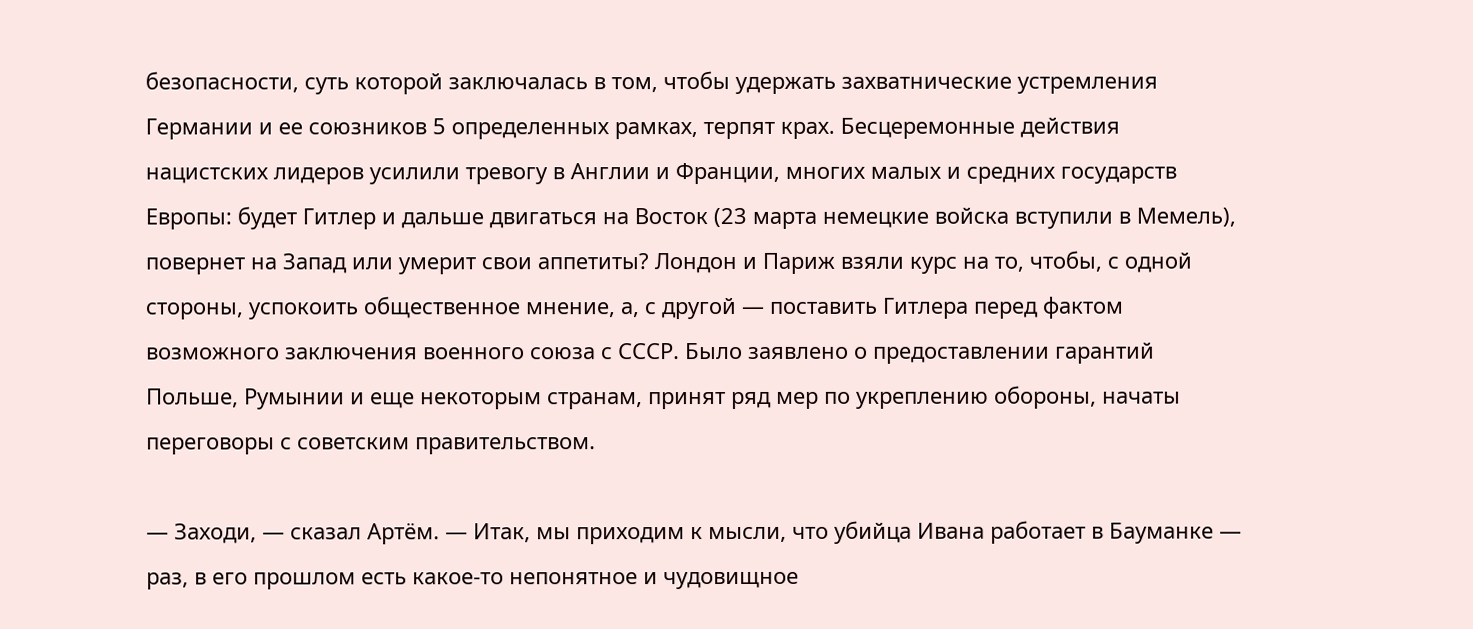безопасности, суть которой заключалась в том, чтобы удержать захватнические устремления Германии и ее союзников 5 определенных рамках, терпят крах. Бесцеремонные действия нацистских лидеров усилили тревогу в Англии и Франции, многих малых и средних государств Европы: будет Гитлер и дальше двигаться на Восток (23 марта немецкие войска вступили в Мемель), повернет на Запад или умерит свои аппетиты? Лондон и Париж взяли курс на то, чтобы, с одной стороны, успокоить общественное мнение, а, с другой — поставить Гитлера перед фактом возможного заключения военного союза с СССР. Было заявлено о предоставлении гарантий Польше, Румынии и еще некоторым странам, принят ряд мер по укреплению обороны, начаты переговоры с советским правительством.

— Заходи, — сказал Артём. — Итак, мы приходим к мысли, что убийца Ивана работает в Бауманке — раз, в его прошлом есть какое-то непонятное и чудовищное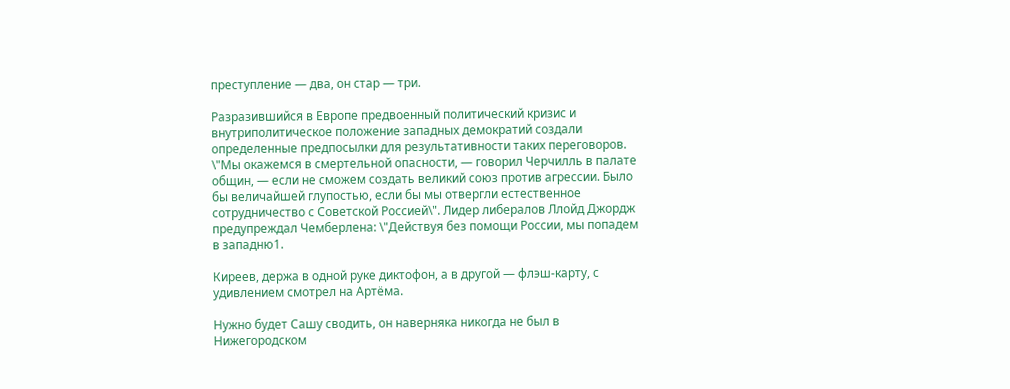преступление — два, он стар — три.

Разразившийся в Европе предвоенный политический кризис и внутриполитическое положение западных демократий создали определенные предпосылки для результативности таких переговоров. \"Мы окажемся в смертельной опасности, — говорил Черчилль в палате общин, — если не сможем создать великий союз против агрессии. Было бы величайшей глупостью, если бы мы отвергли естественное сотрудничество с Советской Россией\". Лидер либералов Ллойд Джордж предупреждал Чемберлена: \"Действуя без помощи России, мы попадем в западню1.

Киреев, держа в одной руке диктофон, а в другой — флэш-карту, с удивлением смотрел на Артёма.

Нужно будет Сашу сводить, он наверняка никогда не был в Нижегородском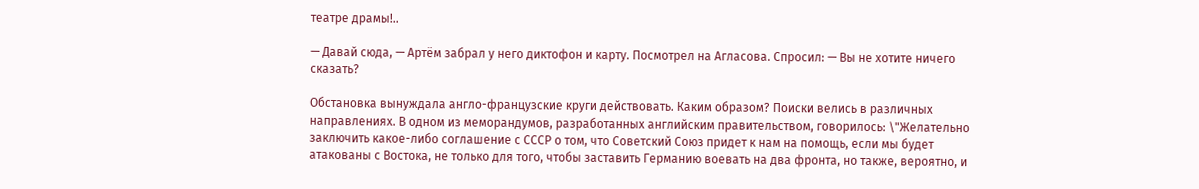театре драмы!..

— Давай сюда, — Артём забрал у него диктофон и карту. Посмотрел на Агласова. Спросил: — Вы не хотите ничего сказать?

Обстановка вынуждала англо-французские круги действовать. Каким образом? Поиски велись в различных направлениях. В одном из меморандумов, разработанных английским правительством, говорилось: \"Желательно заключить какое-либо соглашение с СССР о том, что Советский Союз придет к нам на помощь, если мы будет атакованы с Востока, не только для того, чтобы заставить Германию воевать на два фронта, но также, вероятно, и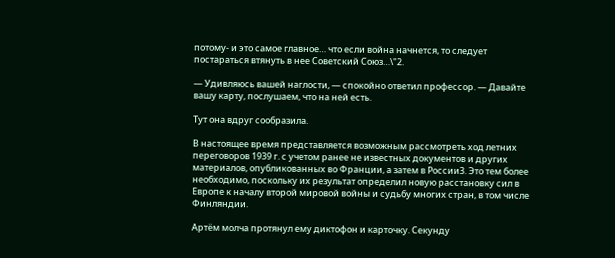потому- и это самое главное… что если война начнется, то следует постараться втянуть в нее Советский Союз…\"2.

— Удивляюсь вашей наглости, — спокойно ответил профессор. — Давайте вашу карту, послушаем, что на ней есть.

Тут она вдруг сообразила.

В настоящее время представляется возможным рассмотреть ход летних переговоров 1939 г. с учетом ранее не известных документов и других материалов, опубликованных во Франции, а затем в России3. Это тем более необходимо, поскольку их результат определил новую расстановку сил в Европе к началу второй мировой войны и судьбу многих стран, в том числе Финляндии.

Артём молча протянул ему диктофон и карточку. Секунду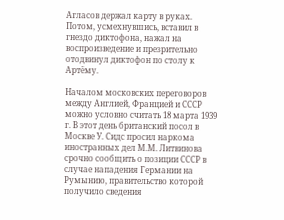Агласов держал карту в руках. Потом, усмехнувшись, вставил в гнездо диктофона, нажал на воспроизведение и презрительно отодвинул диктофон по столу к Артёму.

Началом московских переговоров между Англией, Францией и СССР можно условно считать 18 марта 1939 г. В этот день британский посол в Москве У. Сидс просил наркома иностранных дел М.М. Литвинова срочно сообщить о позиции СССР в случае нападения Германии на Румынию, правительство которой получило сведения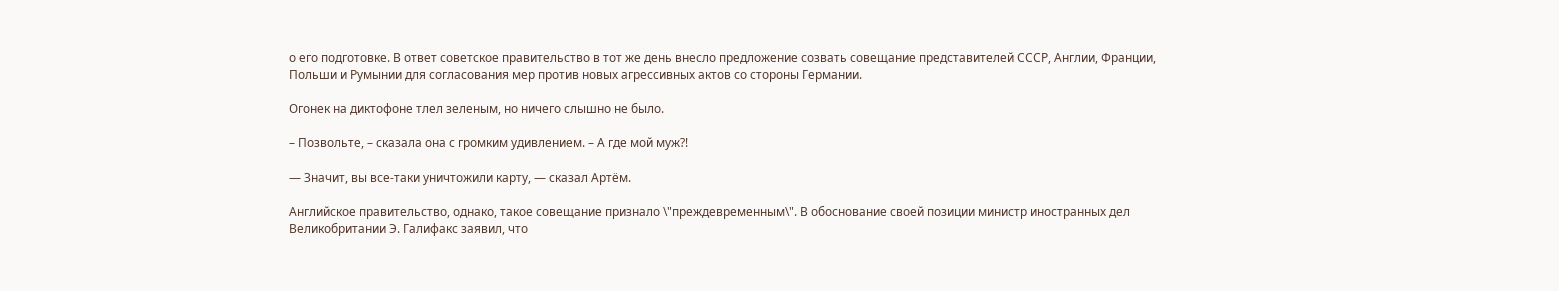о его подготовке. В ответ советское правительство в тот же день внесло предложение созвать совещание представителей СССР, Англии, Франции, Польши и Румынии для согласования мер против новых агрессивных актов со стороны Германии.

Огонек на диктофоне тлел зеленым, но ничего слышно не было.

– Позвольте, – сказала она с громким удивлением. – А где мой муж?!

— Значит, вы все-таки уничтожили карту, — сказал Артём.

Английское правительство, однако, такое совещание признало \"преждевременным\". В обоснование своей позиции министр иностранных дел Великобритании Э. Галифакс заявил, что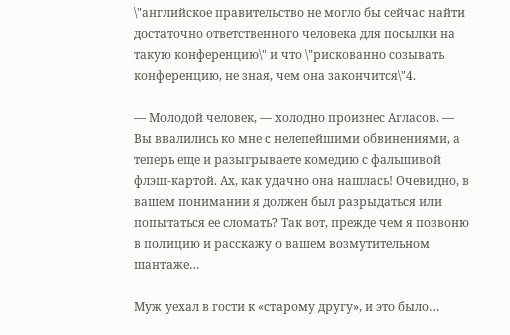\"английское правительство не могло бы сейчас найти достаточно ответственного человека для посылки на такую конференцию\" и что \"рискованно созывать конференцию, не зная, чем она закончится\"4.

— Молодой человек, — холодно произнес Агласов. — Вы ввалились ко мне с нелепейшими обвинениями, а теперь еще и разыгрываете комедию с фальшивой флэш-картой. Ах, как удачно она нашлась! Очевидно, в вашем понимании я должен был разрыдаться или попытаться ее сломать? Так вот, прежде чем я позвоню в полицию и расскажу о вашем возмутительном шантаже…

Муж уехал в гости к «старому другу», и это было…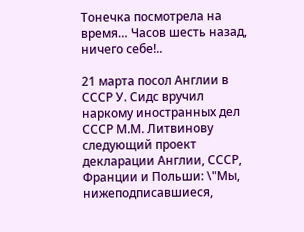Тонечка посмотрела на время… Часов шесть назад, ничего себе!..

21 марта посол Англии в СССР У. Сидс вручил наркому иностранных дел СССР М.М. Литвинову следующий проект декларации Англии, СССР, Франции и Польши: \"Мы, нижеподписавшиеся,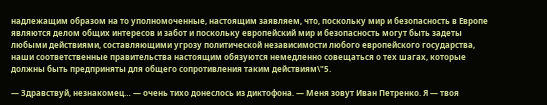надлежащим образом на то уполномоченные, настоящим заявляем, что, поскольку мир и безопасность в Европе являются делом общих интересов и забот и поскольку европейский мир и безопасность могут быть задеты любыми действиями, составляющими угрозу политической независимости любого европейского государства, наши соответственные правительства настоящим обязуются немедленно совещаться о тех шагах, которые должны быть предприняты для общего сопротивления таким действиям\"5.

— Здравствуй, незнакомец… — очень тихо донеслось из диктофона. — Меня зовут Иван Петренко. Я — твоя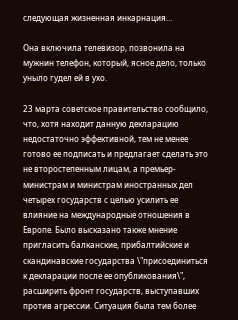следующая жизненная инкарнация…

Она включила телевизор, позвонила на мужнин телефон, который, ясное дело, только уныло гудел ей в ухо.

23 марта советское правительство сообщило, что, хотя находит данную декларацию недостаточно эффективной, тем не менее готово ее подписать и предлагает сделать это не второстепенным лицам, а премьер-министрам и министрам иностранных дел четырех государств с целью усилить ее влияние на международные отношения в Европе. Было высказано также мнение пригласить балканские, прибалтийские и скандинавские государства \"присоединиться к декларации после ее опубликования\", расширить фронт государств, выступавших против агрессии. Ситуация была тем более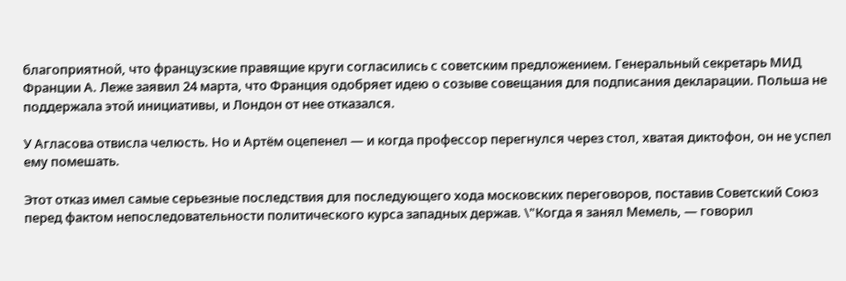благоприятной, что французские правящие круги согласились с советским предложением. Генеральный секретарь МИД Франции А. Леже заявил 24 марта, что Франция одобряет идею о созыве совещания для подписания декларации. Польша не поддержала этой инициативы, и Лондон от нее отказался.

У Агласова отвисла челюсть. Но и Артём оцепенел — и когда профессор перегнулся через стол, хватая диктофон, он не успел ему помешать.

Этот отказ имел самые серьезные последствия для последующего хода московских переговоров, поставив Советский Союз перед фактом непоследовательности политического курса западных держав. \"Когда я занял Мемель, — говорил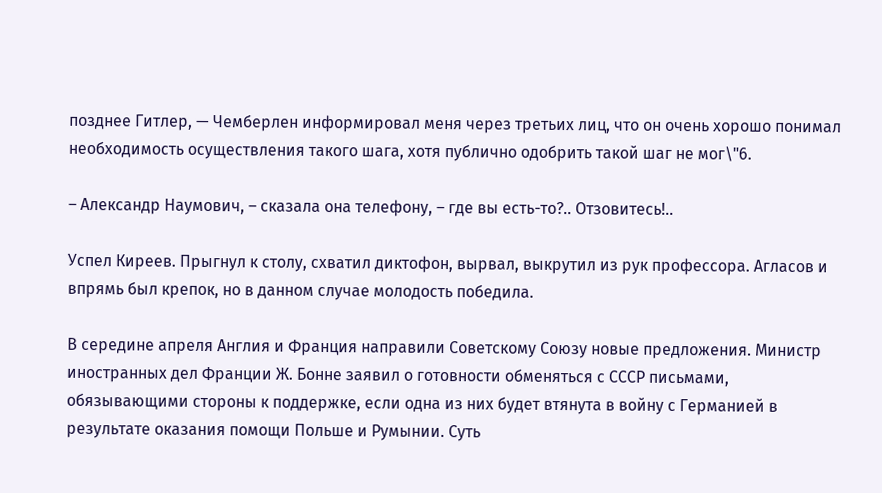позднее Гитлер, — Чемберлен информировал меня через третьих лиц, что он очень хорошо понимал необходимость осуществления такого шага, хотя публично одобрить такой шаг не мог\"6.

– Александр Наумович, – сказала она телефону, – где вы есть-то?.. Отзовитесь!..

Успел Киреев. Прыгнул к столу, схватил диктофон, вырвал, выкрутил из рук профессора. Агласов и впрямь был крепок, но в данном случае молодость победила.

В середине апреля Англия и Франция направили Советскому Союзу новые предложения. Министр иностранных дел Франции Ж. Бонне заявил о готовности обменяться с СССР письмами, обязывающими стороны к поддержке, если одна из них будет втянута в войну с Германией в результате оказания помощи Польше и Румынии. Суть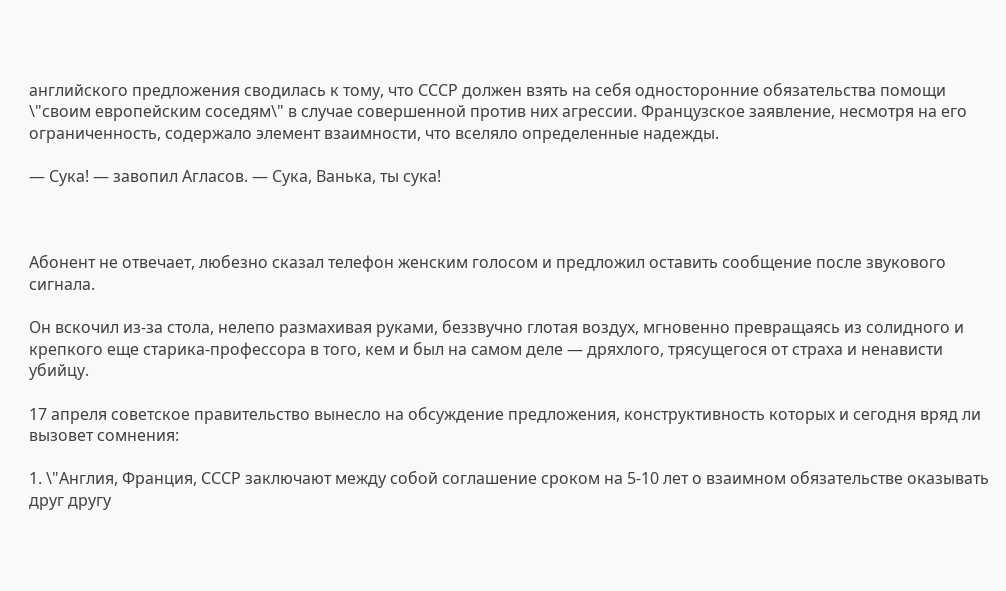английского предложения сводилась к тому, что СССР должен взять на себя односторонние обязательства помощи \"своим европейским соседям\" в случае совершенной против них агрессии. Французское заявление, несмотря на его ограниченность, содержало элемент взаимности, что вселяло определенные надежды.

— Сука! — завопил Агласов. — Сука, Ванька, ты сука!



Абонент не отвечает, любезно сказал телефон женским голосом и предложил оставить сообщение после звукового сигнала.

Он вскочил из-за стола, нелепо размахивая руками, беззвучно глотая воздух, мгновенно превращаясь из солидного и крепкого еще старика-профессора в того, кем и был на самом деле — дряхлого, трясущегося от страха и ненависти убийцу.

17 апреля советское правительство вынесло на обсуждение предложения, конструктивность которых и сегодня вряд ли вызовет сомнения:

1. \"Англия, Франция, СССР заключают между собой соглашение сроком на 5-10 лет о взаимном обязательстве оказывать друг другу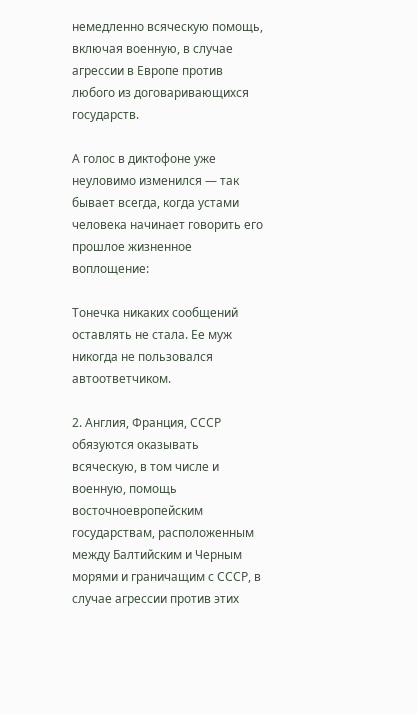немедленно всяческую помощь, включая военную, в случае агрессии в Европе против любого из договаривающихся государств.

А голос в диктофоне уже неуловимо изменился — так бывает всегда, когда устами человека начинает говорить его прошлое жизненное воплощение:

Тонечка никаких сообщений оставлять не стала. Ее муж никогда не пользовался автоответчиком.

2. Англия, Франция, СССР обязуются оказывать всяческую, в том числе и военную, помощь восточноевропейским государствам, расположенным между Балтийским и Черным морями и граничащим с СССР, в случае агрессии против этих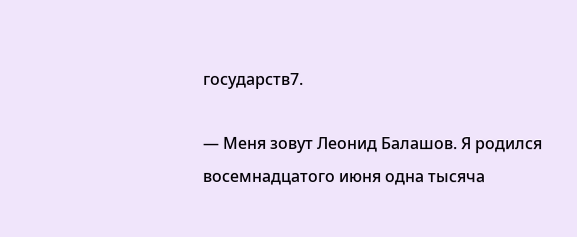государств7.

— Меня зовут Леонид Балашов. Я родился восемнадцатого июня одна тысяча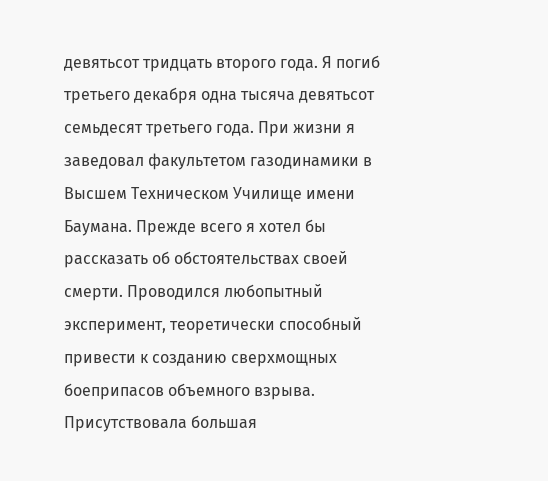девятьсот тридцать второго года. Я погиб третьего декабря одна тысяча девятьсот семьдесят третьего года. При жизни я заведовал факультетом газодинамики в Высшем Техническом Училище имени Баумана. Прежде всего я хотел бы рассказать об обстоятельствах своей смерти. Проводился любопытный эксперимент, теоретически способный привести к созданию сверхмощных боеприпасов объемного взрыва. Присутствовала большая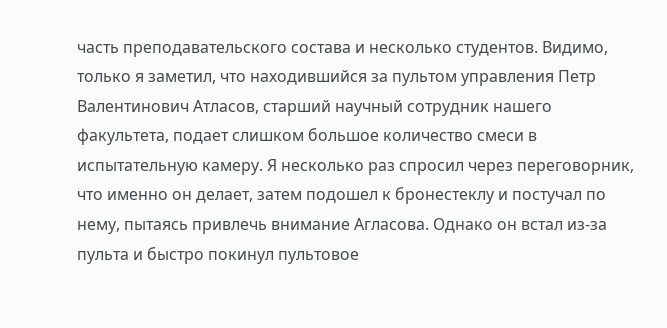часть преподавательского состава и несколько студентов. Видимо, только я заметил, что находившийся за пультом управления Петр Валентинович Атласов, старший научный сотрудник нашего факультета, подает слишком большое количество смеси в испытательную камеру. Я несколько раз спросил через переговорник, что именно он делает, затем подошел к бронестеклу и постучал по нему, пытаясь привлечь внимание Агласова. Однако он встал из-за пульта и быстро покинул пультовое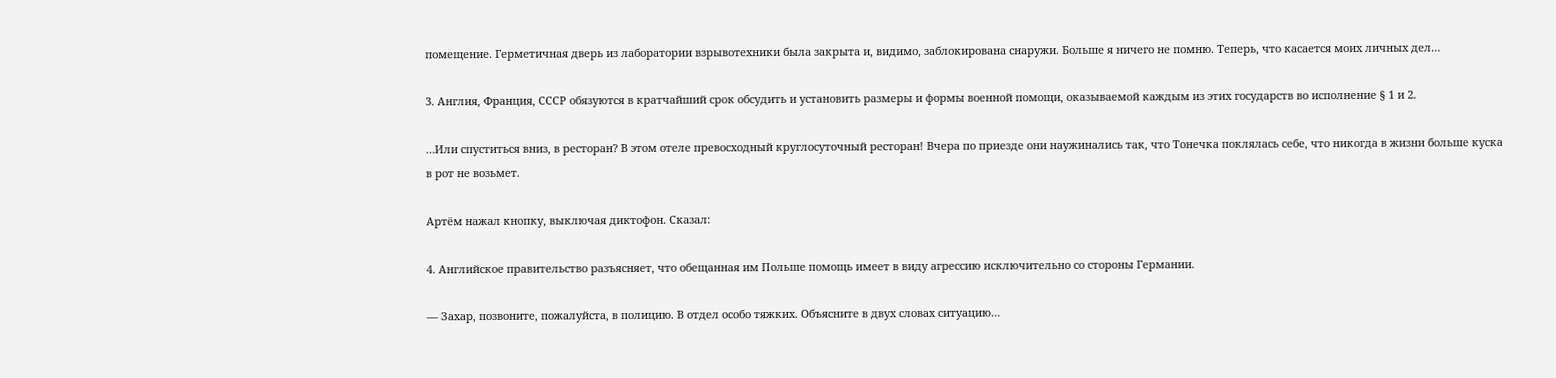помещение. Герметичная дверь из лаборатории взрывотехники была закрыта и, видимо, заблокирована снаружи. Больше я ничего не помню. Теперь, что касается моих личных дел…

3. Англия, Франция, СССР обязуются в кратчайший срок обсудить и установить размеры и формы военной помощи, оказываемой каждым из этих государств во исполнение § 1 и 2.

…Или спуститься вниз, в ресторан? В этом отеле превосходный круглосуточный ресторан! Вчера по приезде они наужинались так, что Тонечка поклялась себе, что никогда в жизни больше куска в рот не возьмет.

Артём нажал кнопку, выключая диктофон. Сказал:

4. Английское правительство разъясняет, что обещанная им Польше помощь имеет в виду агрессию исключительно со стороны Германии.

— Захар, позвоните, пожалуйста, в полицию. В отдел особо тяжких. Объясните в двух словах ситуацию…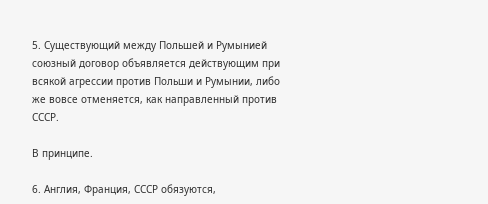5. Существующий между Польшей и Румынией союзный договор объявляется действующим при всякой агрессии против Польши и Румынии, либо же вовсе отменяется, как направленный против СССР.

В принципе.

6. Англия, Франция, СССР обязуются,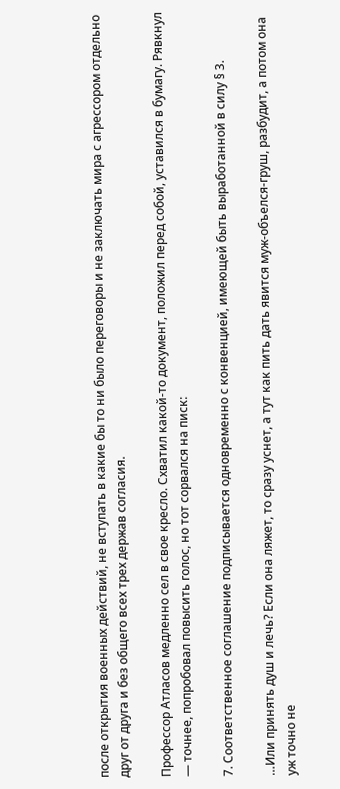после открытия военных действий, не вступать в какие бы то ни было переговоры и не заключать мира с агрессором отдельно друг от друга и без общего всех трех держав согласия.

Профессор Атласов медленно сел в свое кресло. Схватил какой-то документ, положил перед собой, уставился в бумагу. Рявкнул — точнее, попробовал повысить голос, но тот сорвался на писк:

7. Соответственное соглашение подписывается одновременно с конвенцией, имеющей быть выработанной в силу § 3.

…Или принять душ и лечь? Если она ляжет, то сразу уснет, а тут как пить дать явится муж-объелся-груш, разбудит, а потом она уж точно не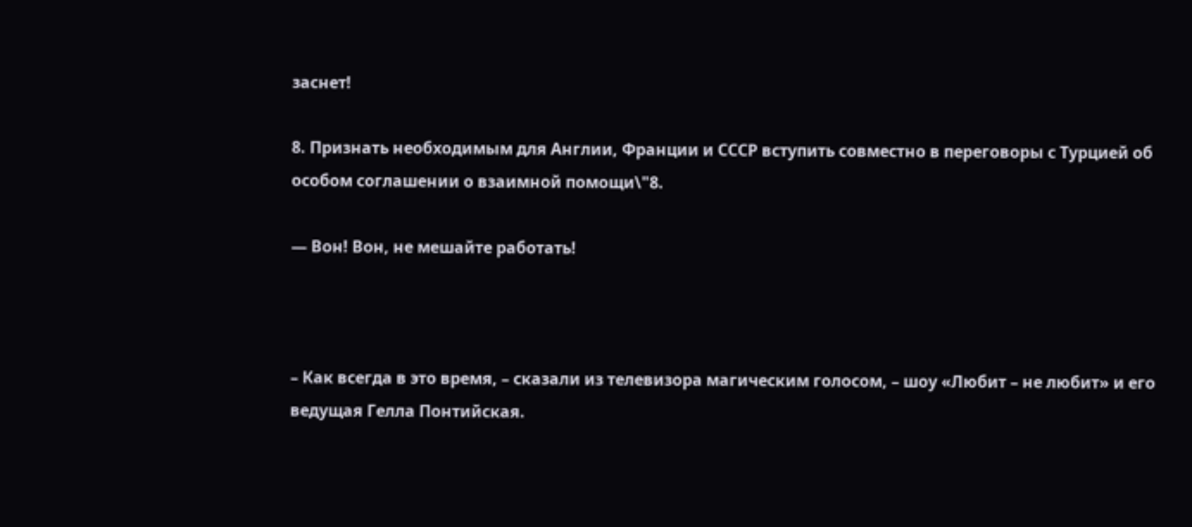заснет!

8. Признать необходимым для Англии, Франции и СССР вступить совместно в переговоры с Турцией об особом соглашении о взаимной помощи\"8.

— Вон! Вон, не мешайте работать!



– Как всегда в это время, – сказали из телевизора магическим голосом, – шоу «Любит – не любит» и его ведущая Гелла Понтийская.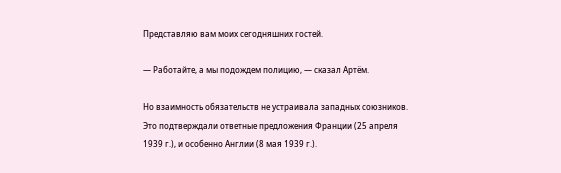Представляю вам моих сегодняшних гостей.

— Работайте, а мы подождем полицию, — сказал Артём.

Но взаимность обязательств не устраивала западных союзников. Это подтверждали ответные предложения Франции (25 апреля 1939 г.), и особенно Англии (8 мая 1939 г.).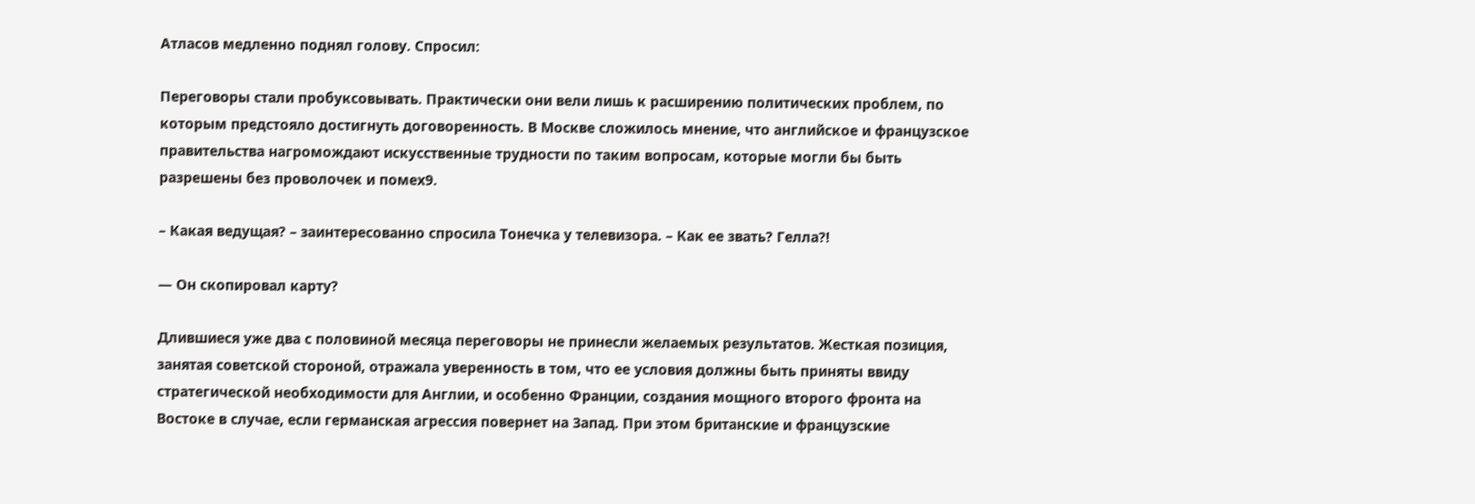Атласов медленно поднял голову. Спросил:

Переговоры стали пробуксовывать. Практически они вели лишь к расширению политических проблем, по которым предстояло достигнуть договоренность. В Москве сложилось мнение, что английское и французское правительства нагромождают искусственные трудности по таким вопросам, которые могли бы быть разрешены без проволочек и помех9.

– Какая ведущая? – заинтересованно спросила Тонечка у телевизора. – Как ее звать? Гелла?!

— Он скопировал карту?

Длившиеся уже два с половиной месяца переговоры не принесли желаемых результатов. Жесткая позиция, занятая советской стороной, отражала уверенность в том, что ее условия должны быть приняты ввиду стратегической необходимости для Англии, и особенно Франции, создания мощного второго фронта на Востоке в случае, если германская агрессия повернет на Запад. При этом британские и французские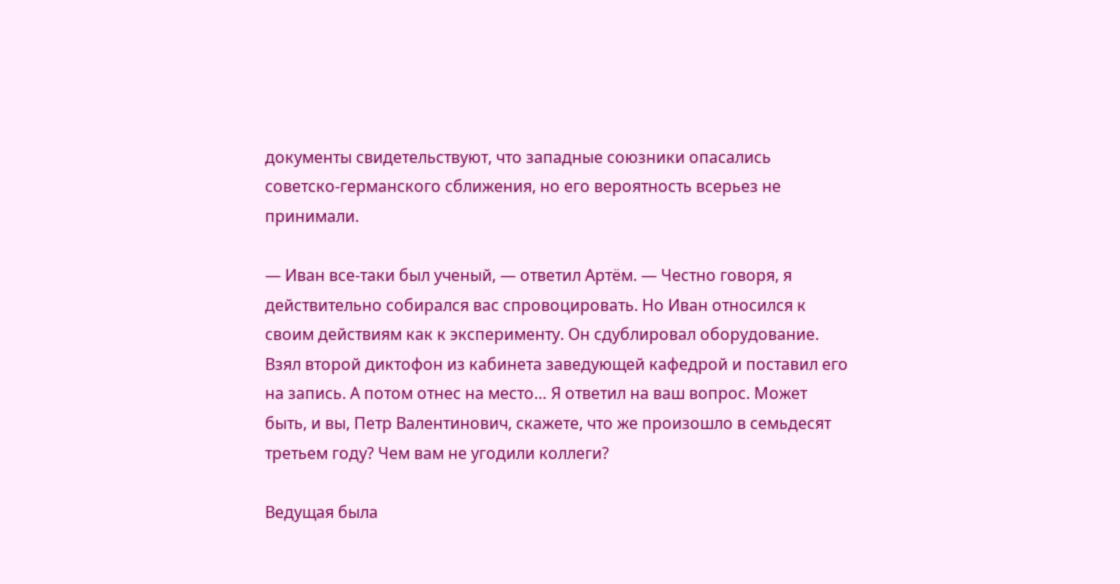документы свидетельствуют, что западные союзники опасались советско-германского сближения, но его вероятность всерьез не принимали.

— Иван все-таки был ученый, — ответил Артём. — Честно говоря, я действительно собирался вас спровоцировать. Но Иван относился к своим действиям как к эксперименту. Он сдублировал оборудование. Взял второй диктофон из кабинета заведующей кафедрой и поставил его на запись. А потом отнес на место… Я ответил на ваш вопрос. Может быть, и вы, Петр Валентинович, скажете, что же произошло в семьдесят третьем году? Чем вам не угодили коллеги?

Ведущая была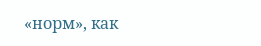«норм», как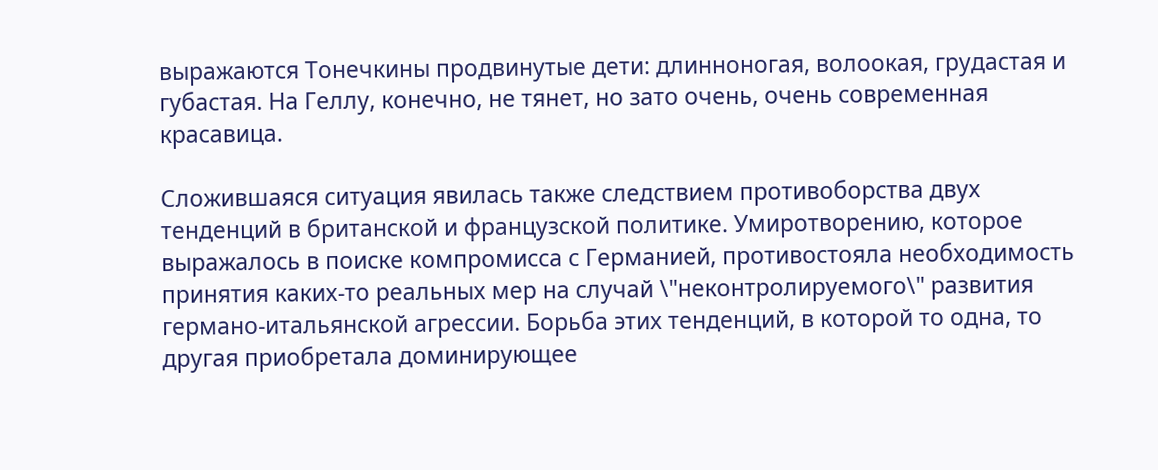выражаются Тонечкины продвинутые дети: длинноногая, волоокая, грудастая и губастая. На Геллу, конечно, не тянет, но зато очень, очень современная красавица.

Сложившаяся ситуация явилась также следствием противоборства двух тенденций в британской и французской политике. Умиротворению, которое выражалось в поиске компромисса с Германией, противостояла необходимость принятия каких-то реальных мер на случай \"неконтролируемого\" развития германо-итальянской агрессии. Борьба этих тенденций, в которой то одна, то другая приобретала доминирующее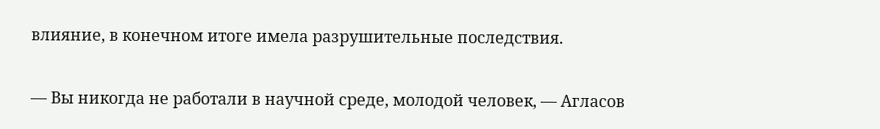влияние, в конечном итоге имела разрушительные последствия.

— Вы никогда не работали в научной среде, молодой человек, — Агласов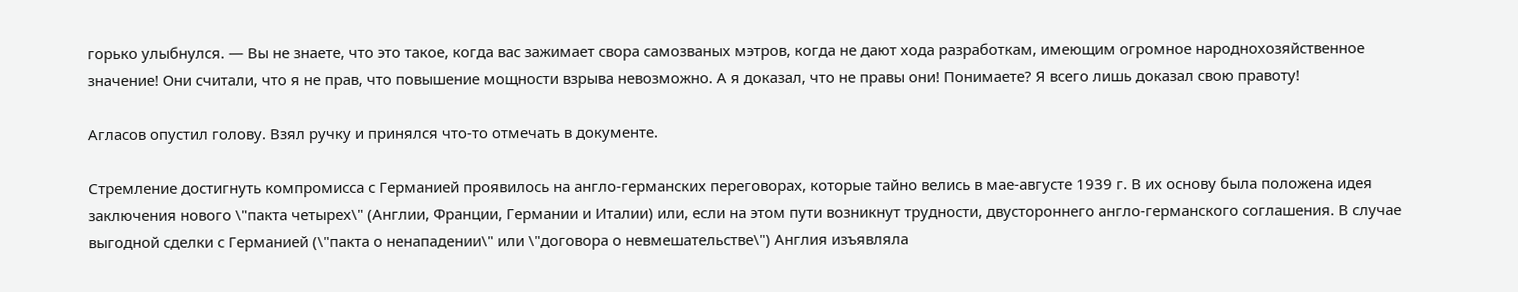горько улыбнулся. — Вы не знаете, что это такое, когда вас зажимает свора самозваных мэтров, когда не дают хода разработкам, имеющим огромное народнохозяйственное значение! Они считали, что я не прав, что повышение мощности взрыва невозможно. А я доказал, что не правы они! Понимаете? Я всего лишь доказал свою правоту!

Агласов опустил голову. Взял ручку и принялся что-то отмечать в документе.

Стремление достигнуть компромисса с Германией проявилось на англо-германских переговорах, которые тайно велись в мае-августе 1939 г. В их основу была положена идея заключения нового \"пакта четырех\" (Англии, Франции, Германии и Италии) или, если на этом пути возникнут трудности, двустороннего англо-германского соглашения. В случае выгодной сделки с Германией (\"пакта о ненападении\" или \"договора о невмешательстве\") Англия изъявляла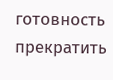готовность прекратить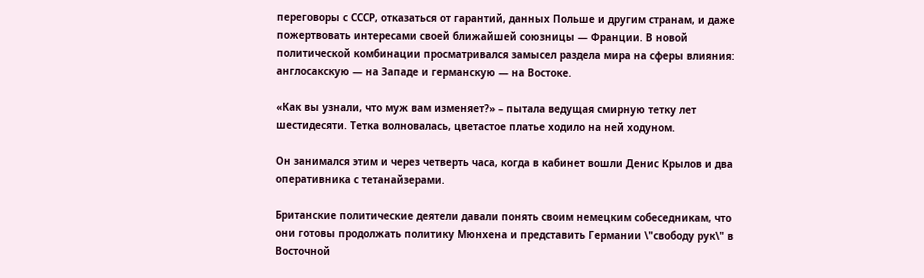переговоры с СССР, отказаться от гарантий, данных Польше и другим странам, и даже пожертвовать интересами своей ближайшей союзницы — Франции. В новой политической комбинации просматривался замысел раздела мира на сферы влияния: англосакскую — на Западе и германскую — на Востоке.

«Как вы узнали, что муж вам изменяет?» – пытала ведущая смирную тетку лет шестидесяти. Тетка волновалась, цветастое платье ходило на ней ходуном.

Он занимался этим и через четверть часа, когда в кабинет вошли Денис Крылов и два оперативника с тетанайзерами.

Британские политические деятели давали понять своим немецким собеседникам, что они готовы продолжать политику Мюнхена и представить Германии \"свободу рук\" в Восточной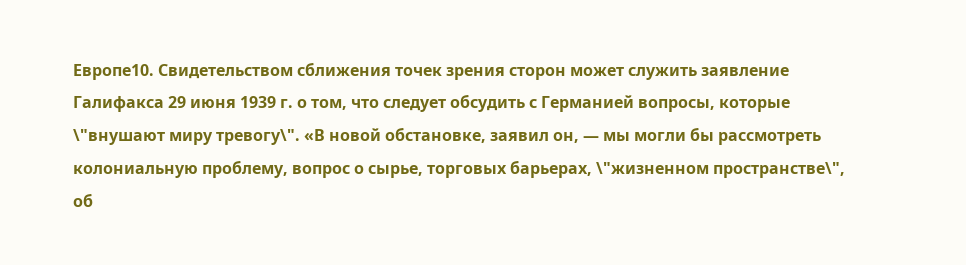Европе10. Свидетельством сближения точек зрения сторон может служить заявление Галифакса 29 июня 1939 г. о том, что следует обсудить с Германией вопросы, которые \"внушают миру тревогу\". «В новой обстановке, заявил он, — мы могли бы рассмотреть колониальную проблему, вопрос о сырье, торговых барьерах, \"жизненном пространстве\", об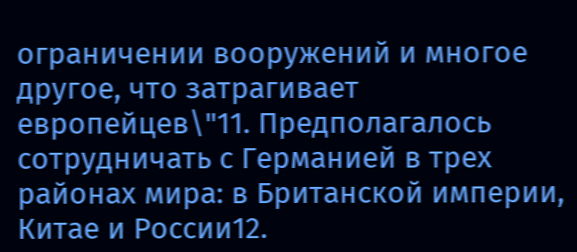ограничении вооружений и многое другое, что затрагивает европейцев\"11. Предполагалось сотрудничать с Германией в трех районах мира: в Британской империи, Китае и России12.